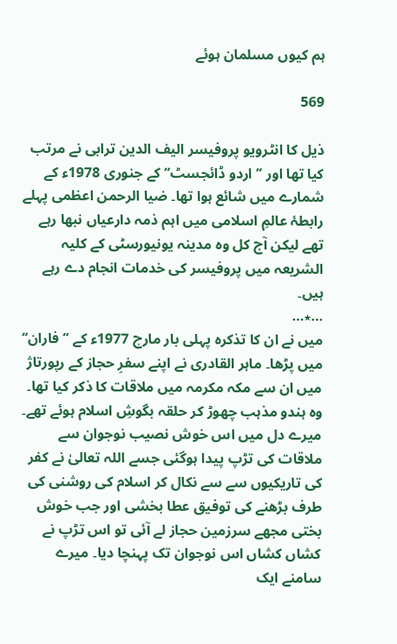ہم کیوں مسلمان ہوئے

569

ذیل کا انٹرویو پروفیسر الیف الدین ترابی نے مرتب کیا تھا اور ’’اردو ڈائجسٹ‘‘ کے جنوری 1978ء کے شمارے میں شائع ہوا تھا۔ ضیا الرحمن اعظمی پہلے رابطۂ عالمِ اسلامی میں اہم ذمہ دارعیاں نبھا رہے تھے لیکن آج کل وہ مدینہ یونیورسٹی کے کلیہ الشریعہ میں پروفیسر کی خدمات انجام دے رہے ہیں۔
…٭…
میں نے ان کا تذکرہ پہلی بار مارچ 1977ء کے ’’فاران‘‘ میں پڑھا۔ ماہر القادری نے اپنے سفرِ حجاز کے رپورتاژ میں ان سے مکہ مکرمہ میں ملاقات کا ذکر کیا تھا۔ وہ ہندو مذہب چھوڑ کر حلقہ بگوشِ اسلام ہوئے تھے۔ میرے دل میں اس خوش نصیب نوجوان سے ملاقات کی تڑپ پیدا ہوگئی جسے اللہ تعالیٰ نے کفر کی تاریکیوں سے سے نکال کر اسلام کی روشنی کی طرف بڑھنے کی توفیق عطا بخشی اور جب خوش بختی مجھے سرزمین حجاز لے آئی تو اس تڑپ نے کشاں کشاں اس نوجوان تک پہنچا دیا۔ میرے سامنے ایک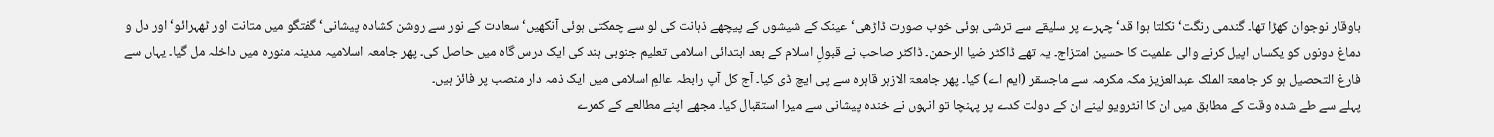باوقار نوجوان کھڑا تھا۔ گندمی رنگت‘ نکلتا ہوا قد‘ چہرے پر سلیقے سے ترشی ہوئی خوب صورت ڈاڑھی‘ عینک کے شیشوں کے پیچھے ذہانت کی لو سے چمکتی ہوئی آنکھیں‘ سعادت کے نور سے روشن کشادہ پیشانی‘ گفتگو میں متانت اور ٹھہرائو‘ اور دل و دماغ دونوں کو یکساں اپیل کرنے والی علمیت کا حسین امتزاج۔ یہ تھے ڈاکٹر ضیا الرحمن۔ ڈاکٹر صاحب نے قبولِ اسلام کے بعد ابتدائی اسلامی تعلیم جنوبی ہند کی ایک درس گاہ میں حاصل کی۔ پھر جامعہ اسلامیہ مدینہ منورہ میں داخلہ مل گیا۔ یہاں سے فارغ التحصیل ہو کر جامعۃ الملک عبدالعزیز مکہ مکرمہ سے ماجسقر (ایم اے) کیا۔ پھر جامعۃ الازہر قاہرہ سے پی ایچ ڈی کیا۔ آج کل آپ رابطہ عالمِ اسلامی میں ایک ذمہ دار منصب پر فائز ہیں۔
پہلے سے طے شدہ وقت کے مطابق میں ان کا انٹرویو لینے ان کے دولت کدے پر پہنچا تو انہوں نے خندہ پیشانی سے میرا استقبال کیا۔ مجھے اپنے مطالعے کے کمرے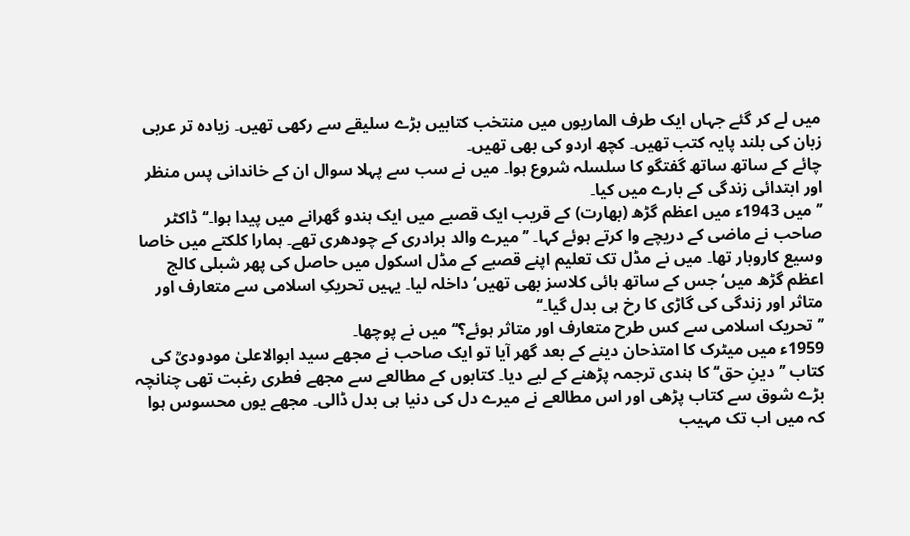میں لے کر گئے جہاں ایک طرف الماریوں میں منتخب کتابیں بڑے سلیقے سے رکھی تھیں۔ زیادہ تر عربی زبان کی بلند پایہ کتب تھیں۔ کچھ اردو کی بھی تھیں۔
چائے کے ساتھ ساتھ گفتگو کا سلسلہ شروع ہوا۔ میں نے سب سے پہلا سوال ان کے خاندانی پس منظر اور ابتدائی زندگی کے بارے میں کیا۔
’’میں 1943ء میں اعظم گڑھ (بھارت) کے قریب ایک قصبے میں ایک ہندو گھرانے میں پیدا ہوا۔‘‘ ڈاکٹر صاحب نے ماضی کے دریچے وا کرتے ہوئے کہا۔ ’’میرے والد برادری کے چودھری تھے۔ ہمارا کلکتے میں خاصا وسیع کاروبار تھا۔ میں نے مڈل تک تعلیم اپنے قصبے کے مڈل اسکول میں حاصل کی پھر شبلی کالج اعظم گڑھ میں‘ جس کے ساتھ ہائی کلاسز بھی تھیں‘ داخلہ لیا۔ یہیں تحریکِ اسلامی سے متعارف اور متاثر اور زندگی کی گاڑی کا رخ ہی بدل گیا۔‘‘
’’تحریک اسلامی سے کس طرح متعارف اور متاثر ہوئے؟‘‘ میں نے پوچھا۔
1959ء میں میٹرک کا امتذحان دینے کے بعد گھر آیا تو ایک صاحب نے مجھے سید ابوالاعلیٰ مودودیؒ کی کتاب ’’دینِ حق‘‘ کا ہندی ترجمہ پڑھنے کے لیے دیا۔ کتابوں کے مطالعے سے مجھے فطری رغبت تھی چنانچہ بڑے شوق سے کتاب پڑھی اور اس مطالعے نے میرے دل کی دنیا ہی بدل ڈالی۔ مجھے یوں محسوس ہوا کہ میں اب تک مہیب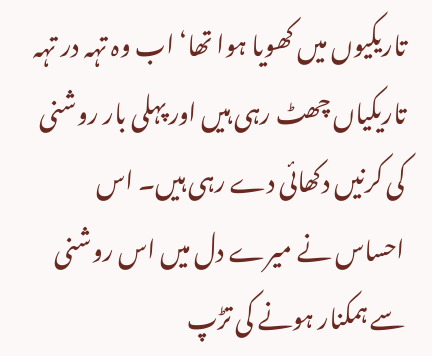تاریکیوں میں کھویا ہوا تھا‘ اب وہ تہہ در تہہ تاریکیاں چھٹ رہی ہیں اور پہلی بار روشنی کی کرنیں دکھائی دے رہی ہیں۔ اس احساس نے میرے دل میں اس روشنی سے ہمکنار ہونے کی تڑپ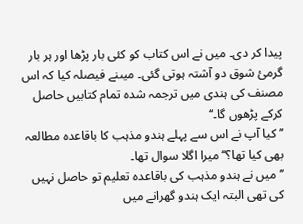پیدا کر دی۔ میں نے اس کتاب کو کئی بار پڑھا اور ہر بار گرمیٔ شوق دو آشتہ ہوتی گئی۔ میںنے فیصلہ کیا کہ اس مصنف کی ہندی میں ترجمہ شدہ تمام کتابیں حاصل کرکے پڑھوں گا۔‘‘
’’کیا آپ نے اس سے پہلے ہندو مذہب کا باقاعدہ مطالعہ بھی کیا تھا؟‘‘ میرا اگلا سوال تھا۔
’’میں نے ہندو مذہب کی باقاعدہ تعلیم تو حاصل نہیں کی تھی البتہ ایک ہندو گھرانے میں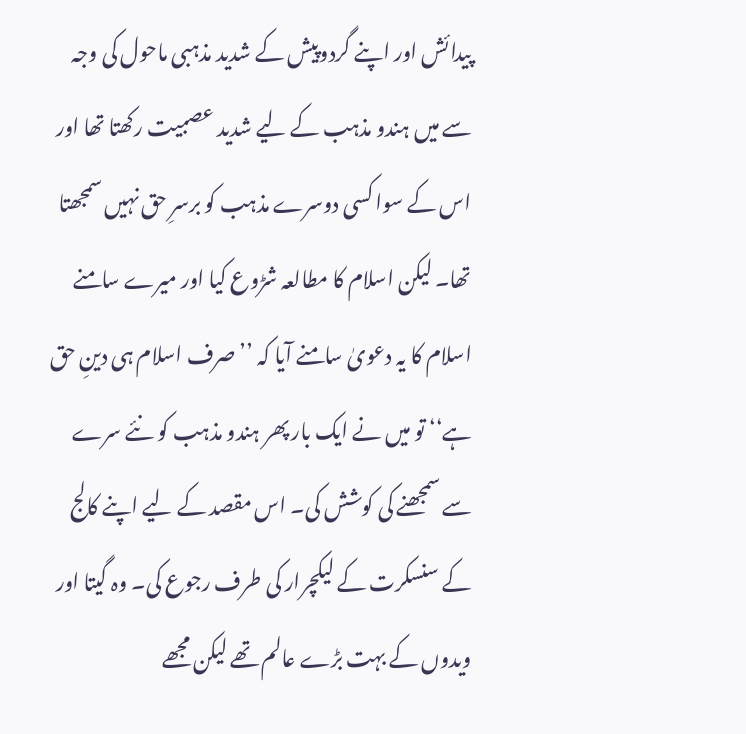پیدائش اور اپنے گردوپیش کے شدید مذہبی ماحول کی وجہ سے میں ہندو مذہب کے لیے شدید عصبیت رکھتا تھا اور اس کے سوا کسی دوسرے مذہب کو برسرِ حق نہیں سمجھتا تھا۔ لیکن اسلام کا مطالعہ شڑوع کیا اور میرے سامنے اسلام کا یہ دعویٰ سامنے آیا کہ ’’صرف اسلام ہی دینِ حق ہے‘‘ تو میں نے ایک بار پھر ہندو مذہب کو نئے سرے سے سمجھنے کی کوشش کی۔ اس مقصد کے لیے اپنے کالج کے سنسکرت کے لیکچرار کی طرف رجوع کی۔ وہ گیتا اور ویدوں کے بہت بڑے عالم تھے لیکن مجھے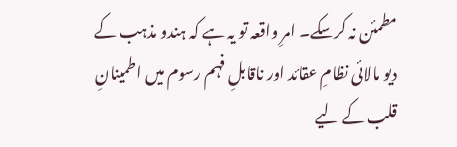مطمئن نہ کرسکے۔ امرِ واقعہ تو یہ ہے کہ ہندو مذہب کے دیو مالائی نظامِ عقائد اور ناقابلِ فہم رسوم میں اطمینانِ قلب کے لیے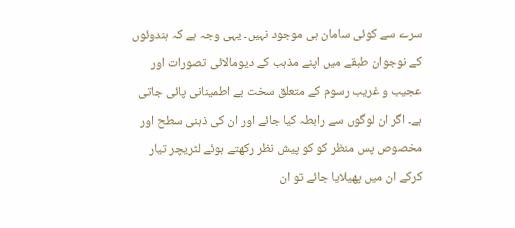سرے سے کوئی سامان ہی موجود نہیں۔ یہی وجہ ہے کہ ہندوئوں کے نوجوان طبقے میں اپنے مذہب کے دیومالائی تصورات اور عجیب و غریب رسوم کے متعلق سخت بے اطمینانی پائی جاتی ہے۔ اگر ان لوگوں سے رابطہ کیا جائے اور ان کی ذہنی سطح اور مخصوص پس منظر کو کو پیش نظر رکھتے ہوئے لٹریچر تیار کرکے ان میں پھیلایا جائے تو ان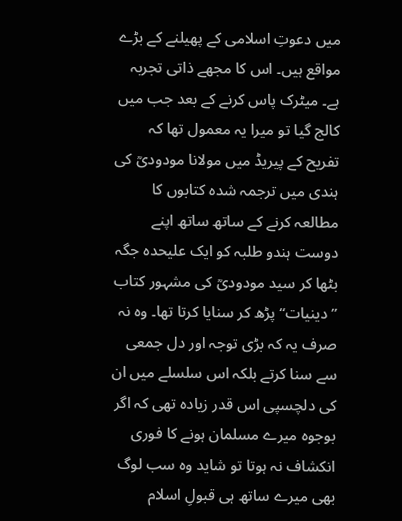میں دعوتِ اسلامی کے پھیلنے کے بڑے مواقع ہیں۔ اس کا مجھے ذاتی تجربہ ہے۔ میٹرک پاس کرنے کے بعد جب میں کالج گیا تو میرا یہ معمول تھا کہ تفریح کے پیریڈ میں مولانا مودودیؒ کی ہندی میں ترجمہ شدہ کتابوں کا مطالعہ کرنے کے ساتھ ساتھ اپنے دوست ہندو طلبہ کو ایک علیحدہ جگہ بٹھا کر سید مودودیؒ کی مشہور کتاب ’’دینیات‘‘ پڑھ کر سنایا کرتا تھا۔ وہ نہ صرف یہ کہ بڑی توجہ اور دل جمعی سے سنا کرتے بلکہ اس سلسلے میں ان کی دلچسپی اس قدر زیادہ تھی کہ اگر بوجوہ میرے مسلمان ہونے کا فوری انکشاف نہ ہوتا تو شاید وہ سب لوگ بھی میرے ساتھ ہی قبولِ اسلام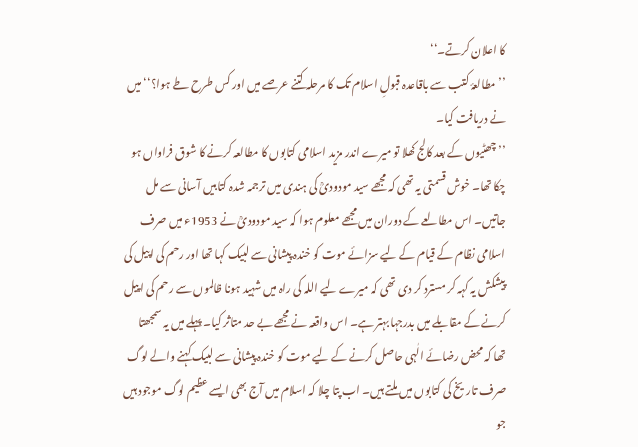کا اعلان کرتے۔‘‘
’’مطالعۂ کتب سے باقاعدہ قبولِ اسلام تک کا مرحلہ کتنے عرصے میں اور کس طرح طے ہوا؟‘‘ میں نے دریافت کیا۔
’’چھٹیوں کے بعد کالج کھلا تو میرے اندر مزید اسلامی کتابوں کا مطالعہ کرنے کا شوق فراواں ہو چکا تھا۔ خوش قسمتی یہ تھی کہ مجھے سید مودودیؒ کی ہندی میں ترجمہ شدہ کتابیں آسانی سے مل جاتیں۔ اس مطالعے کے دوران میں مجھے معلوم ہوا کہ سید مودودیؒ نے 1953ء میں صرف اسلامی نظام کے قیام کے لیے سزائے موت کو خندہ پیشانی سے لبیک کہا تھا اور رحم کی اپیل کی پیشکش یہ کہہ کر مسترد کر دی تھی کہ میرے لیے اللہ کی راہ میں شہید ہونا ظالموں سے رحم کی اپیل کرنے کے مقابلے میں بدرجہا بہتر ہے۔ اس واقعہ نے مجھے بے حد متاثر کیا۔ پہلے میں یہ سمجھتا تھا کہ محض رضائے الٰہی حاصل کرنے کے لیے موت کو خندہ پیشانی سے لبیک کہنے والے لوگ صرف تاریخ کی کتابوں میں ملتے ہیں۔ اب پتا چلا کہ اسلام میں آج بھی ایسے عظیم لوگ موجود ہیں جو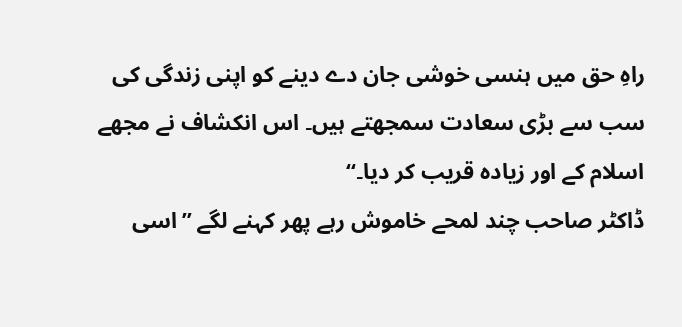راہِ حق میں ہنسی خوشی جان دے دینے کو اپنی زندگی کی سب سے بڑی سعادت سمجھتے ہیں۔ اس انکشاف نے مجھے اسلام کے اور زیادہ قریب کر دیا۔‘‘
ڈاکٹر صاحب چند لمحے خاموش رہے پھر کہنے لگے ’’اسی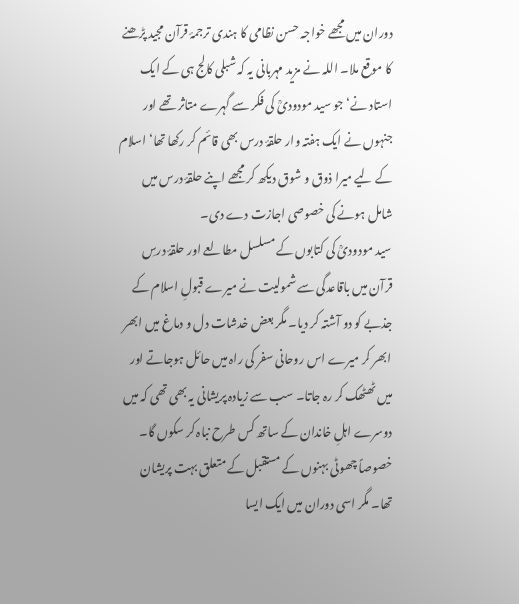دوران میں مجھے خواجہ حسن نظامی کا ہندی ترجمۂ قرآن مجید پڑھنے کا موقع ملا۔ اللہ نے مزید مہربانی یہ کہ شبلی کالج ہی کے ایک استاد نے‘ جو سید مودودیؒ کی فکر سے گہرے متاثر تھے اور جنہوں نے ایک ہفتہ وار حلقۂ درس بھی قائم کر رکھا تھا‘ اسلام کے لیے میرا ذوق و شوق دیکھ کر مجھے اپنے حلقۂ درس میں شامل ہونے کی خصوصی اجازت دے دی۔
سید مودودیؒ کی کتابوں کے مسلسل مطالعے اور حلقۂ درسِ قرآن میں باقاعدگی سے شمولیت نے میرے قبولِ اسلام کے جذبے کو دو آشتہ کر دیا۔ مگر بعض خدشات دل و دماغ میں ابھر ابھر کر میرے اس روحانی سفر کی راہ میں حائل ہوجاتے اور میں ٹھٹھک کر رہ جاتا۔ سب سے زیادہ پریشانی یہ بھی تھی کہ میں دوسرے اہلِ خاندان کے ساتھ کس طرح نباہ کر سکوں گا۔ خصوصاً چھوٹی بہنوں کے مستقبل کے متعلق بہت پریشان تھا۔ مگر اسی دوران میں ایک ایسا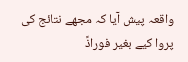واقعہ پیش آیا کہ مجھے نتائج کی پروا کیے بغیر فوراذً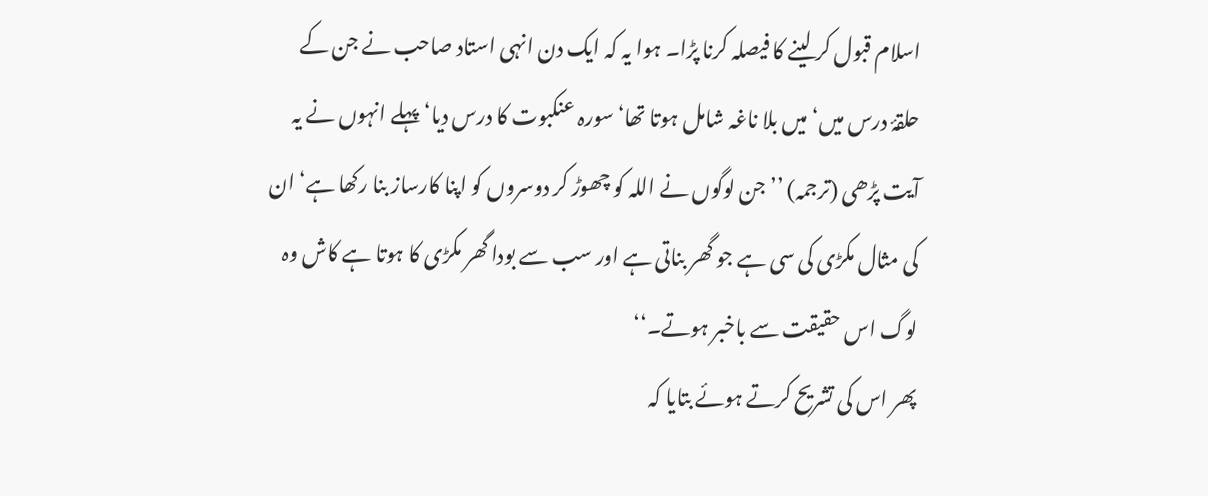اسلام قبول کر لینے کا فیصلہ کرنا پڑا۔ ہوا یہ کہ ایک دن انہی استاد صاحب نے جن کے حلقۂ درس میں‘ میں بلا ناغہ شامل ہوتا تھا‘ سورہ عنکبوت کا درس دیا‘ پہلے انہوں نے یہ آیت پڑھی (ترجمہ) ’’جن لوگوں نے اللہ کو چھوڑ کر دوسروں کو اپنا کارساز بنا رکھا ہے‘ ان کی مثال مکڑی کی سی ہے جو گھر بناتی ہے اور سب سے بودا گھر مکڑی کا ہوتا ہے کاش وہ لوگ اس حقیقت سے باخبر ہوتے۔‘‘
پھر اس کی تشریح کرتے ہوئے بتایا کہ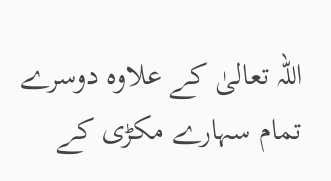اللہ تعالیٰ کے علاوہ دوسرے تمام سہارے مکڑی کے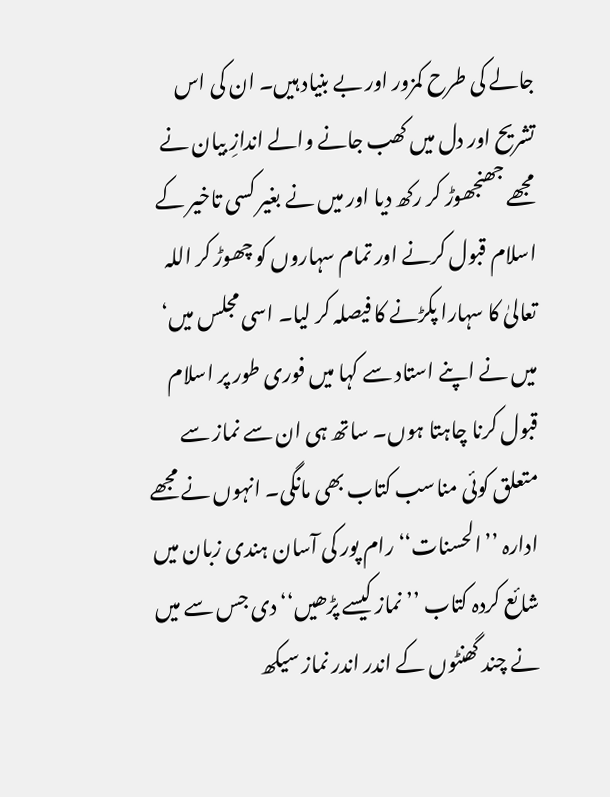جالے کی طرح کمزور اور بے بنیاد ہیں۔ ان کی اس تشریح اور دل میں کھب جانے والے اندازِ بیان نے مجھے جھنجھوڑ کر رکھ دیا اور میں نے بغیر کسی تاخیر کے اسلام قبول کرنے اور تمام سہاروں کو چھوڑ کر اللہ تعالیٰ کا سہارا پکڑنے کا فیصلہ کر لیا۔ اسی مجلس میں‘ میں نے اپنے استاد سے کہا میں فوری طور پر اسلام قبول کرنا چاہتا ہوں۔ ساتھ ہی ان سے نماز سے متعلق کوئی مناسب کتاب بھی مانگی۔ انہوں نے مجھے ادارہ ’’الحسنات‘‘ رام پور کی آسان ہندی زبان میں شائع کردہ کتاب ’’نماز کیسے پڑھیں‘‘ دی جس سے میں نے چند گھنٹوں کے اندر اندر نماز سیکھ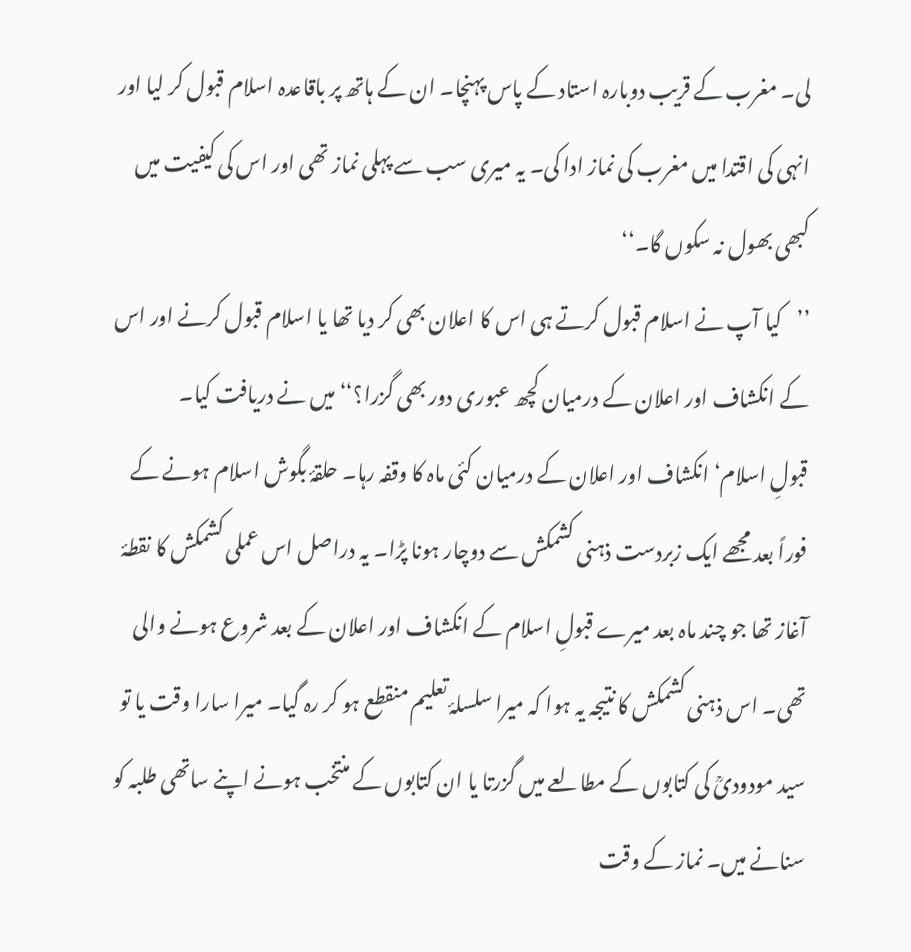لی۔ مغرب کے قریب دوبارہ استاد کے پاس پہنچا۔ ان کے ہاتھ پر باقاعدہ اسلام قبول کر لیا اور انہی کی اقتدا میں مغرب کی نماز ادا کی۔ یہ میری سب سے پہلی نماز تھی اور اس کی کیفیت میں کبھی بھول نہ سکوں گا۔‘‘
’’کیا آپ نے اسلام قبول کرتے ہی اس کا اعلان بھی کر دیا تھا یا اسلام قبول کرنے اور اس کے انکشاف اور اعلان کے درمیان کچھ عبوری دور بھی گزرا؟‘‘ میں نے دریافت کیا۔
قبولِ اسلام‘ انکشاف اور اعلان کے درمیان کئی ماہ کا وقفہ رہا۔ حلقۂ بگوش اسلام ہونے کے فوراً بعد مجھے ایک زبردست ذہنی کشمکش سے دوچار ہونا پڑا۔ یہ دراصل اس عملی کشمکش کا نقطۂ آغاز تھا جو چند ماہ بعد میرے قبولِ اسلام کے انکشاف اور اعلان کے بعد شروع ہونے والی تھی۔ اس ذہنی کشمکش کا نتیجہ یہ ہوا کہ میرا سلسلۂ تعلیم منقطع ہو کر رہ گیا۔ میرا سارا وقت یا تو سید مودودیؒ کی کتابوں کے مطالعے میں گزرتا یا ان کتابوں کے منتخب ہونے اپنے ساتھی طلبہ کو سنانے میں۔ نماز کے وقت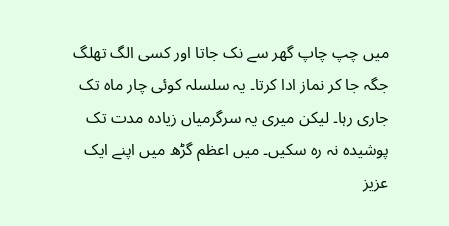میں چپ چاپ گھر سے نک جاتا اور کسی الگ تھلگ جگہ جا کر نماز ادا کرتا۔ یہ سلسلہ کوئی چار ماہ تک جاری رہا۔ لیکن میری یہ سرگرمیاں زیادہ مدت تک پوشیدہ نہ رہ سکیں۔ میں اعظم گڑھ میں اپنے ایک عزیز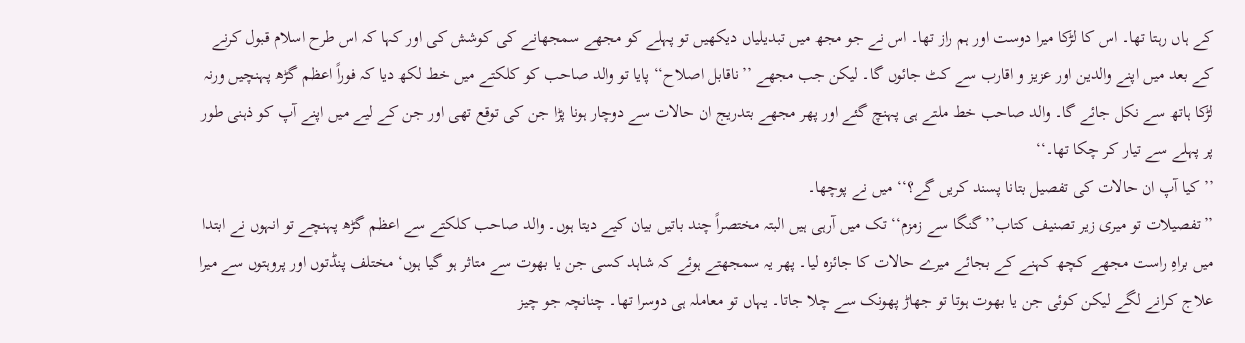کے ہاں رہتا تھا۔ اس کا لڑکا میرا دوست اور ہم راز تھا۔ اس نے جو مجھ میں تبدیلیاں دیکھیں تو پہلے کو مجھے سمجھانے کی کوشش کی اور کہا کہ اس طرح اسلام قبول کرنے کے بعد میں اپنے والدین اور عزیز و اقارب سے کٹ جائوں گا۔ لیکن جب مجھے ’’ناقابل اصلاح‘‘ پایا تو والد صاحب کو کلکتے میں خط لکھ دیا کہ فوراً اعظم گڑھ پہنچیں ورنہ لڑکا ہاتھ سے نکل جائے گا۔ والد صاحب خط ملتے ہی پہنچ گئے اور پھر مجھے بتدریج ان حالات سے دوچار ہونا پڑا جن کی توقع تھی اور جن کے لیے میں اپنے آپ کو ذہنی طور پر پہلے سے تیار کر چکا تھا۔‘‘
’’کیا آپ ان حالات کی تفصیل بتانا پسند کریں گے؟‘‘ میں نے پوچھا۔
’’تفصیلات تو میری زیر تصنیف کتاب’’گنگا سے زمزم‘‘ تک میں آرہی ہیں البتہ مختصراً چند باتیں بیان کیے دیتا ہوں۔ والد صاحب کلکتے سے اعظم گڑھ پہنچے تو انہوں نے ابتدا میں براہِ راست مجھے کچھ کہنے کے بجائے میرے حالات کا جائزہ لیا۔ پھر یہ سمجھتے ہوئے کہ شاہد کسی جن یا بھوت سے متاثر ہو گیا ہوں‘ مختلف پنڈتوں اور پروہتوں سے میرا علاج کرانے لگے لیکن کوئی جن یا بھوت ہوتا تو جھاڑ پھونک سے چلا جاتا۔ یہاں تو معاملہ ہی دوسرا تھا۔ چنانچہ جو چیز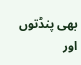بھی پنڈتوں اور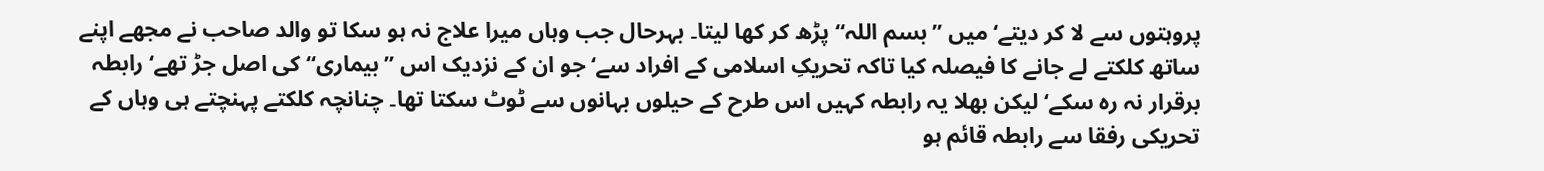پروہتوں سے لا کر دیتے‘ میں ’’بسم اللہ‘‘ پڑھ کر کھا لیتا۔ بہرحال جب وہاں میرا علاج نہ ہو سکا تو والد صاحب نے مجھے اپنے ساتھ کلکتے لے جانے کا فیصلہ کیا تاکہ تحریکِ اسلامی کے افراد سے‘ جو ان کے نزدیک اس ’’بیماری‘‘ کی اصل جڑ تھے‘ رابطہ برقرار نہ رہ سکے‘ لیکن بھلا یہ رابطہ کہیں اس طرح کے حیلوں بہانوں سے ٹوٹ سکتا تھا۔ چنانچہ کلکتے پہنچتے ہی وہاں کے تحریکی رفقا سے رابطہ قائم ہو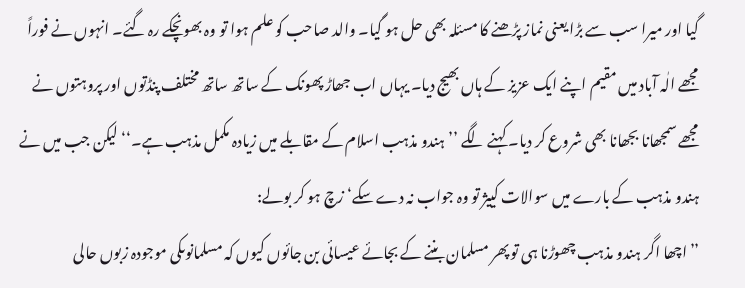گیا اور میرا سب سے بڑا یعنی نماز پڑھنے کا مسئلہ بھی حل ہو گیا۔ والد صاحب کو علم ہوا تو وہ بھونچکے رہ گئے۔ انہوں نے فوراً مجھے الٰہ آباد میں مقیم اپنے ایک عزیز کے ہاں بھیج دیا۔ یہاں اب جھاڑ پھونک کے ساتھ ساتھ مختلف پنڈتوں اور پروہتوں نے مجھے سمجھانا بجھانا بھی شروع کر دیا۔ کہنے لگے ’’ہندو مذہب اسلام کے مقابلے میں زیادہ مکمل مذہب ہے۔‘‘ لیکن جب میں نے ہندو مذہب کے بارے میں سوالات کییژ تو وہ جواب نہ دے سکے‘ زچ ہو کر بولے:
’’اچھا اگر ہندو مذہب چھوڑنا ہی تو پھر مسلمان بننے کے بجائے عیسائی بن جائوں کیوں کہ مسلمانوںکی موجودہ زبوں حالی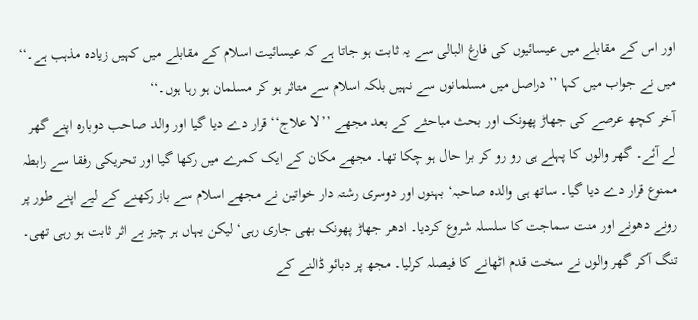اور اس کے مقابلے میں عیسائیوں کی فارغ البالی سے یہ ثابت ہو جاتا ہے کہ عیسائیت اسلام کے مقابلے میں کہیں زیادہ مذہب ہے۔‘‘
میں نے جواب میں کہا ’’دراصل میں مسلمانوں سے نہیں بلکہ اسلام سے متاثر ہو کر مسلمان ہو رہا ہوں۔‘‘
آخر کچھ عرصے کی جھاڑ پھونک اور بحث مباحثے کے بعد مجھے ’’لا علاج‘‘ قرار دے دیا گیا اور والد صاحب دوبارہ اپنے گھر لے آئے۔ گھر والوں کا پہلے ہی رو رو کر برا حال ہو چکا تھا۔ مجھے مکان کے ایک کمرے میں رکھا گیا اور تحریکی رفقا سے رابطہ ممنوع قرار دے دیا گیا۔ ساتھ ہی والدہ صاحبہ‘ بہنوں اور دوسری رشتہ دار خواتین نے مجھے اسلام سے باز رکھنے کے لیے اپنے طور پر رونے دھونے اور منت سماجت کا سلسلہ شروع کردیا۔ ادھر جھاڑ پھونک بھی جاری رہی‘ لیکن یہاں ہر چیز بے اثر ثابت ہو رہی تھی۔ تنگ آکر گھر والوں نے سخت قدم اٹھانے کا فیصلہ کرلیا۔ مجھ پر دبائو ڈالنے کے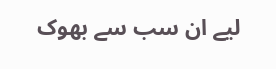لیے ان سب سے بھوک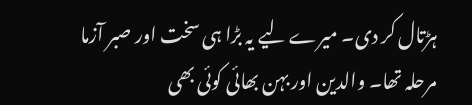ہڑتال کر دی۔ میرے لیے یہ بڑا ہی سخت اور صبر آزما مرحلہ تھا۔ والدین اور بہن بھائی کوئی بھی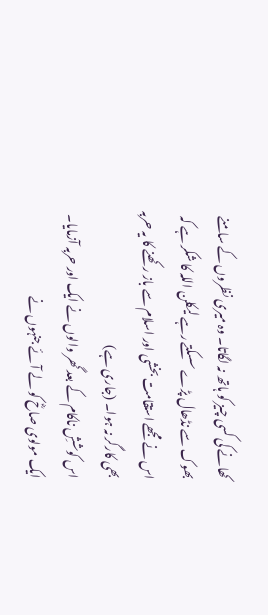کھانے کی کسی چیز کو ہاتھ نہ لگاتا۔ وہ میری نظروں کے سامنے بھوک سے نڈھال پڑے سسکتے رہے لیکلن اللہ کا شکر ہے کہ اس نے مجھے استقامت بخشی اور اسلام سے باز رکھنے کا یہ حربہ بھی کارگر نہ ہوا۔ (جاری ہے)
اس کوششِ ناکام کے بعد گھر والوں نے ایک اور حربہ آزمایا۔ ایک مولوی صاحؓ کو لے آئے جنہوں نے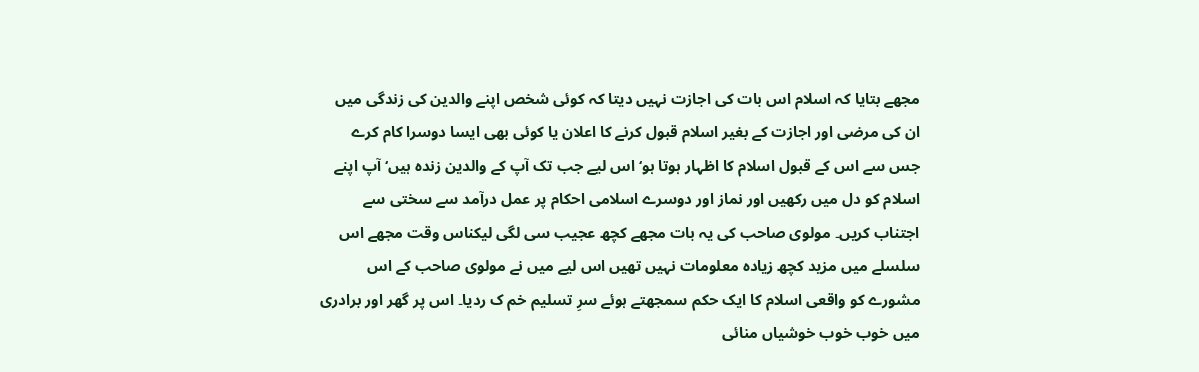مجھے بتایا کہ اسلام اس بات کی اجازت نہیں دیتا کہ کوئی شخص اپنے والدین کی زندگی میں ان کی مرضی اور اجازت کے بغیر اسلام قبول کرنے کا اعلان یا کوئی بھی ایسا دوسرا کام کرے جس سے اس کے قبول اسلام کا اظہار ہوتا ہو‘ اس لیے جب تک آپ کے والدین زندہ ہیں‘ آپ اپنے اسلام کو دل میں رکھیں اور نماز اور دوسرے اسلامی احکام پر عمل درآمد سے سختی سے اجتناب کریں۔ مولوی صاحب کی یہ بات مجھے کچھ عجیب سی لگی لیکناس وقت مجھے اس سلسلے میں مزید کچھ زیادہ معلومات نہیں تھیں اس لیے میں نے مولوی صاحب کے اس مشورے کو واقعی اسلام کا ایک حکم سمجھتے ہوئے سرِ تسلیم خم ک ردیا۔ اس پر گھر اور برادری میں خوب خوب خوشیاں منائی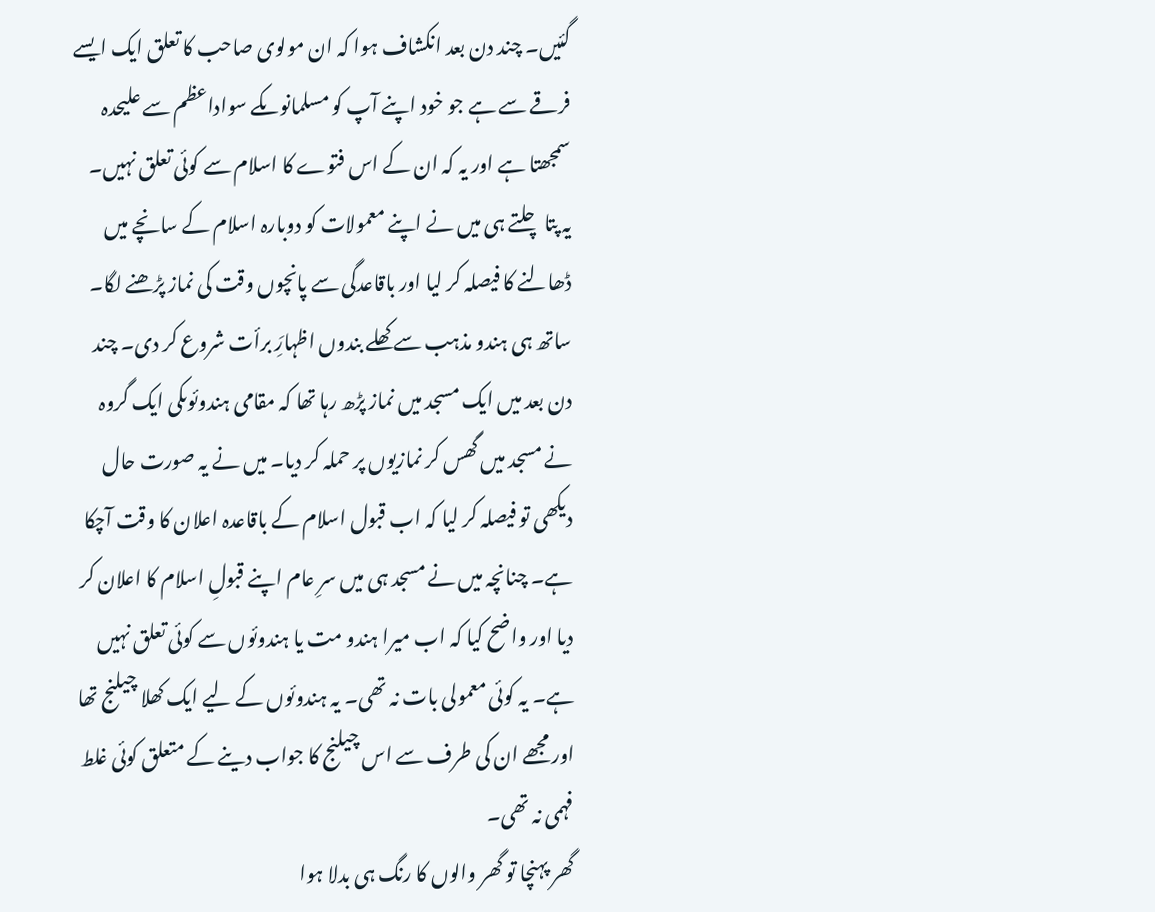گئیں۔ چند دن بعد انکشاف ہوا کہ ان مولوی صاحب کا تعلق ایک ایسے فرقے سے ہے جو خود اپنے آپ کو مسلمانوںکے سواداعظم سے علیحدہ سمجھتا ہے اور یہ کہ ان کے اس فتوے کا اسلام سے کوئی تعلق نہیں۔
یہ پتا چلتے ہی میں نے اپنے معمولات کو دوبارہ اسلام کے سانچے میں ڈھالنے کا فیصلہ کر لیا اور باقاعدگی سے پانچوں وقت کی نماز پڑھنے لگا۔ ساتھ ہی ہندو مذہب سے کھلے بندوں اظہارَِ برأت شروع کر دی۔ چند دن بعد میں ایک مسجد میں نماز پڑھ رہا تھا کہ مقامی ہندوئوںکی ایک گروہ نے مسجد میں گھس کر نمازیوں پر حملہ کر دیا۔ میں نے یہ صورت حال دیکھی تو فیصلہ کر لیا کہ اب قبول اسلام کے باقاعدہ اعلان کا وقت آچکا ہے۔ چنانچہ میں نے مسجد ہی میں سرِ عام اپنے قبولِ اسلام کا اعلان کر دیا اور واضح کیا کہ اب میرا ہندو مت یا ہندوئوں سے کوئی تعلق نہیں ہے۔ یہ کوئی معمولی بات نہ تھی۔ یہ ہندوئوں کے لیے ایک کھلا چیلنج تھا اور مجھے ان کی طرف سے اس چیلنج کا جواب دینے کے متعلق کوئی غلط فہمی نہ تھی۔
گھر پہنچا تو گھر والوں کا رنگ ہی بدلا ہوا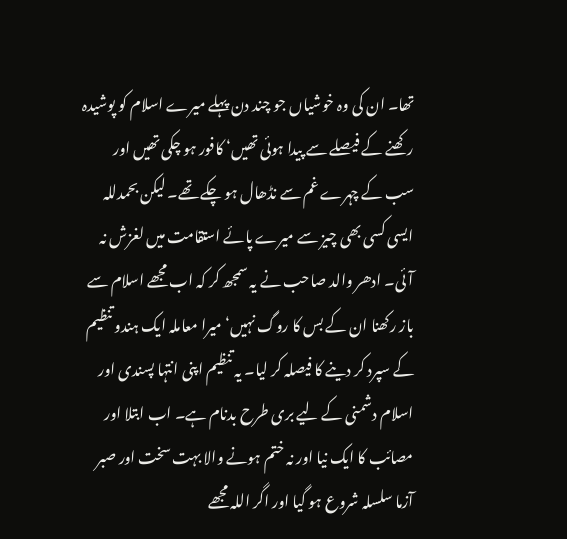تھا۔ ان کی وہ خوشیاں جو چند دن پہلے میرے اسلام کو پوشیدہ رکھنے کے فیصلے سے پیدا ہوئی تھیں‘ کافور ہو چکی تھیں اور سب کے چہرے غم سے نڈھال ہو چکے تھے۔ لیکن بحمدللہ ایسی کسی بھی چیز سے میرے پائے استقامت میں لغزش نہ آئی۔ ادھر والد صاحب نے یہ سمجھ کر کہ اب مجھے اسلام سے باز رکھنا ان کے بس کا روگ نہیں‘ میرا معاملہ ایک ہندو تنظیم کے سپرد کر دینے کا فیصلہ کر لیا۔ یہ تنظیم اپنی انتہا پسندی اور اسلام دشمنی کے لیے بری طرح بدنام ہے۔ اب ابتلا اور مصائب کا ایک نیا اور نہ ختم ہونے والا بہت سخت اور صبر آزما سلسلہ شروع ہو گیا اور اگر اللہ مجھے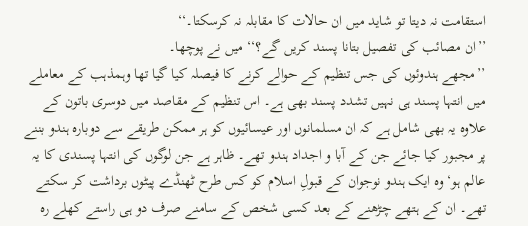استقامت نہ دیتا تو شاید میں ان حالات کا مقابلہ نہ کرسکتا۔‘‘
’’ان مصائب کی تفصیل بتانا پسند کریں گے؟‘‘ میں نے پوچھا۔
’’مجھے ہندوئوں کی جس تنظیم کے حوالے کرنے کا فیصلہ کیا گیا تھا وہمذہب کے معاملے میں انتہا پسند ہی نہیں تشدد پسند بھی ہے۔ اس تنظیم کے مقاصد میں دوسری باتون کے علاوہ یہ بھی شامل ہے کہ ان مسلمانوں اور عیسائیوں کو ہر ممکن طریقے سے دوبارہ ہندو بننے پر مجبور کیا جائے جن کے آبا و اجداد ہندو تھے۔ ظاہر ہے جن لوگوں کی انتہا پسندی کا یہ عالم ہو‘ وہ ایک ہندو نوجوان کے قبولِ اسلام کو کس طرح ٹھنڈے پیٹوں برداشت کر سکتے تھے۔ ان کے ہتھے چڑھنے کے بعد کسی شخص کے سامنے صرف دو ہی راستے کھلے رہ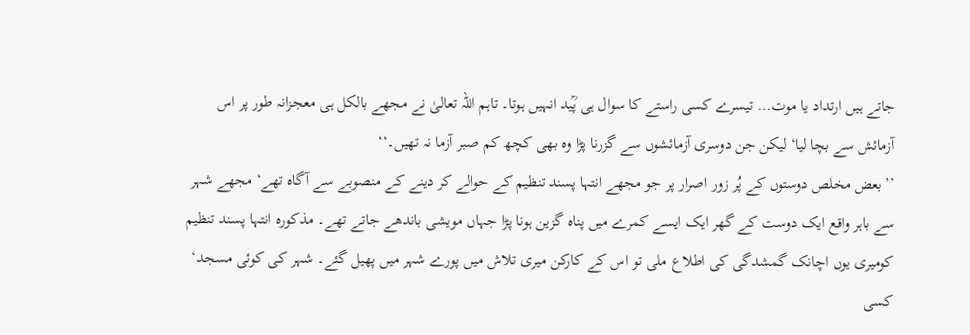جاتے ہیں ارتداد یا موت… تیسرے کسی راستے کا سوال ہی پؒید انہیں ہوتا۔ تاہم اللہ تعالیٰ نے مجھے بالکل ہی معجزانہ طور پر اس آزمائش سے بچا لیا‘ لیکن جن دوسری آزمائشوں سے گزرنا پڑا وہ بھی کچھ کم صبر آزما نہ تھیں۔‘‘
’’بعض مخلص دوستوں کے پُر زور اصرار پر جو مجھے انتہا پسند تنظیم کے حوالے کر دینے کے منصوبے سے آگاہ تھے‘ مجھے شہر سے باہر واقع ایک دوست کے گھر ایک ایسے کمرے میں پناہ گزین ہونا پڑا جہاں مویشی باندھے جاتے تھے۔ مذکورہ انتہا پسند تنظیم کومیری یوں اچانک گمشدگی کی اطلاع ملی تو اس کے کارکن میری تلاش میں پورے شہر میں پھیل گئے۔ شہر کی کوئی مسجد‘ کسی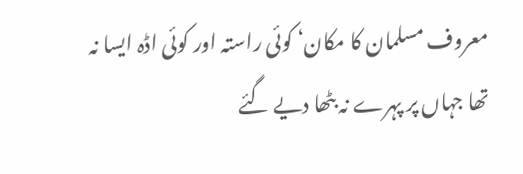معروف مسلمان کا مکان‘ کوئی راستہ اور کوئی اڈہ ایسا نہ تھا جہاں پر پہرے نہ بٹھا دیے گئے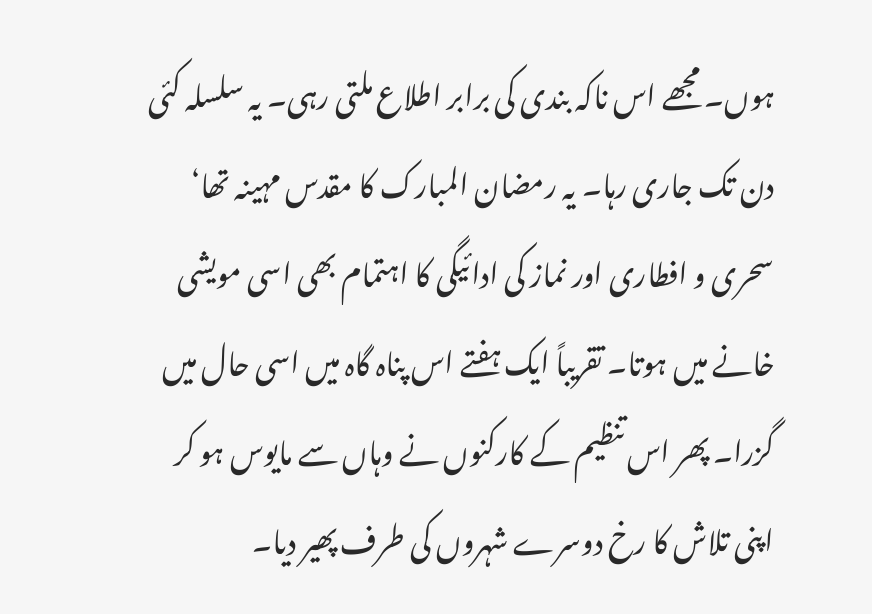ہوں۔ مجھے اس ناکہ بندی کی برابر اطلاع ملتی رہی۔ یہ سلسلہ کئی دن تک جاری رہا۔ یہ رمضان المبارک کا مقدس مہینہ تھا‘ سحری و افطاری اور نماز کی ادائیگی کا اہتمام بھی اسی مویشی خانے میں ہوتا۔ تقریباً ایک ہفتے اس پناہ گاہ میں اسی حال میں گزرا۔ پھر اس تنظیم کے کارکنوں نے وہاں سے مایوس ہو کر اپنی تلاش کا رخ دوسرے شہروں کی طرف پھیر دیا۔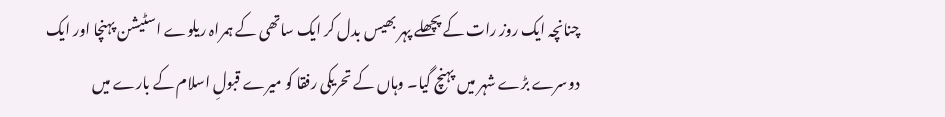چنانچہ ایک روز رات کے پچھلے پہر بھیس بدل کر ایک ساتھی کے ہمراہ ریلوے اسٹیشن پہنچا اور ایک دوسرے بڑے شہر میں پہنچ گیا۔ وہاں کے تحریکی رفقا کو میرے قبولِ اسلام کے بارے میں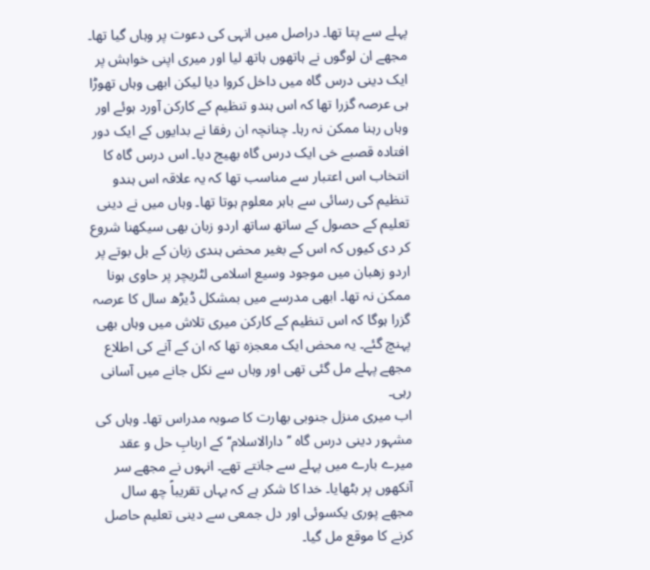پہلے سے پتا تھا۔ دراصل میں انہی کی دعوت پر وہاں گیا تھا۔ مجھے ان لوگوں نے ہاتھوں ہاتھ لیا اور میری اپنی خواہش پر ایک دینی درس گاہ میں داخل کروا دیا لیکن ابھی وہاں تھوڑا ہی عرصہ گزرا تھا کہ اس ہندو تنظیم کے کارکن آورد ہوئے اور وہاں رہنا ممکن نہ رہا۔ چنانچہ ان رفقا نے بدایوں کے ایک دور افتادہ قصبے خی ایک درس گاہ بھیج دیا۔ اس درس گاہ کا انتخاب اس اعتبار سے مناسب تھا کہ یہ علاقہ اس ہندو تنظیم کی رسائی سے باہر معلوم ہوتا تھا۔ وہاں میں نے دینی تعلیم کے حصول کے ساتھ ساتھ اردو زبان بھی سیکھنا شروع کر دی کیوں کہ اس کے بغیر محض ہندی زبان کے بل بوتے پر اردو زھبان میں موجود وسیع اسلامی لٹریچر پر حاوی ہونا ممکن نہ تھا۔ ابھی مدرسے میں بمشکل ڈیڑھ سال کا عرصہ گزرا ہوگا کہ اس تنظیم کے کارکن میری تلاش میں وہاں بھی پہنچ گئے۔ یہ محض ایک معجزہ تھا کہ ان کے آنے کی اطلاع مجھے پہلے مل گئی تھی اور وہاں سے نکل جانے میں آسانی رہی۔
اب میری منزل جنوبی بھارت کا صوبہ مدراس تھا۔ وہاں کی مشہور دینی درس گاہ ’’دارالاسلام‘‘ کے اربابِ حل و عقد میرے بارے میں پہلے سے جانتے تھے۔ انہوں نے مجھے سر آنکھوں پر بٹھایا۔ خدا کا شکر ہے کہ یہاں تقریباً چھ سال مجھے پوری یکسوئی اور دل جمعی سے دینی تعلیم حاصل کرنے کا موقع مل گیا۔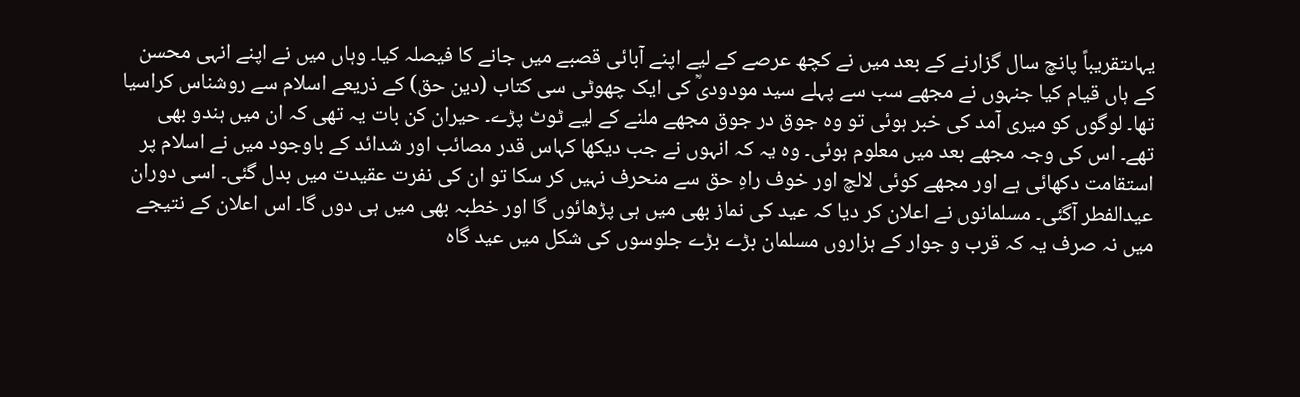یہاںتقریباً پانچ سال گزارنے کے بعد میں نے کچھ عرصے کے لیے اپنے آبائی قصبے میں جانے کا فیصلہ کیا۔ وہاں میں نے اپنے انہی محسن کے ہاں قیام کیا جنہوں نے مجھے سب سے پہلے سید مودودیؒ کی ایک چھوٹی سی کتاب (دین حق) کے ذریعے اسلام سے روشناس کراسیا تھا۔ لوگوں کو میری آمد کی خبر ہوئی تو وہ جوق در جوق مجھے ملنے کے لیے ٹوٹ پڑے۔ حیران کن بات یہ تھی کہ ان میں ہندو بھی تھے۔ اس کی وجہ مجھے بعد میں معلوم ہوئی۔ وہ یہ کہ انہوں نے جب دیکھا کہاس قدر مصائب اور شدائد کے باوجود میں نے اسلام پر استقامت دکھائی ہے اور مجھے کوئی لالچ اور خوف راہِ حق سے منحرف نہیں کر سکا تو ان کی نفرت عقیدت میں بدل گئی۔ اسی دوران عیدالفطر آگئی۔ مسلمانوں نے اعلان کر دیا کہ عید کی نماز بھی میں ہی پڑھائوں گا اور خطبہ بھی میں ہی دوں گا۔ اس اعلان کے نتیجے میں نہ صرف یہ کہ قرب و جوار کے ہزاروں مسلمان بڑے بڑے جلوسوں کی شکل میں عید گاہ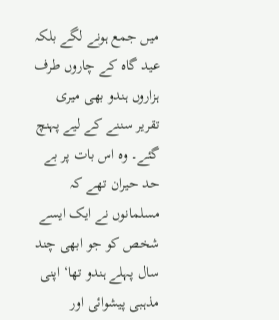میں جمع ہونے لگے بلکہ عید گاہ کے چاروں طرف ہزاروں ہندو بھی میری تقریر سننے کے لیے پہنچ گئے۔ وہ اس بات پر بے حد حیران تھے کہ مسلمانوں نے ایک ایسے شخص کو جو ابھی چند سال پہلے ہندو تھا‘ اپنی مذہبی پیشوائی اور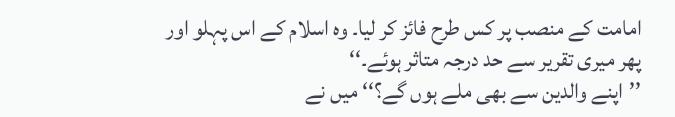امامت کے منصب پر کس طرح فائز کر لیا۔ وہ اسلام کے اس پہلو اور پھر میری تقریر سے حد درجہ متاثر ہوئے۔‘‘
’’اپنے والدین سے بھی ملے ہوں گے؟‘‘ میں نے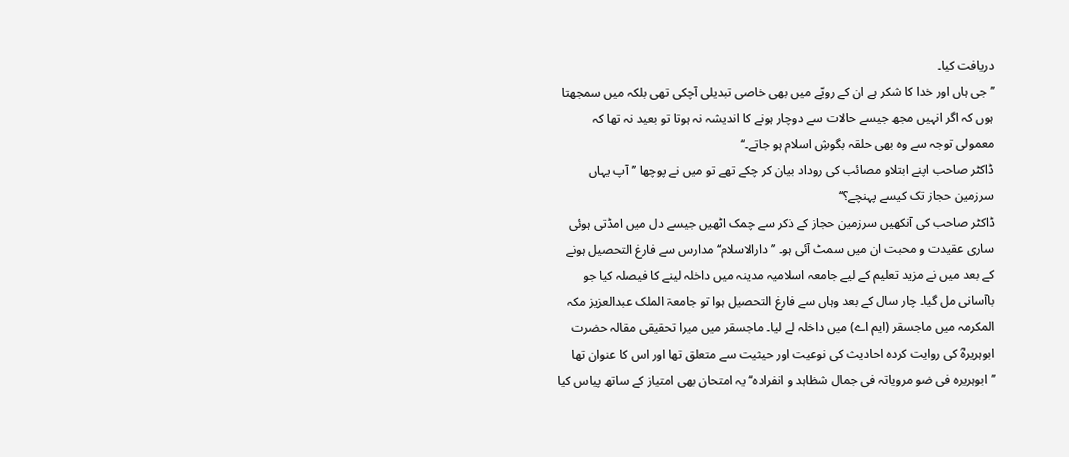دریافت کیا۔
’’جی ہاں اور خدا کا شکر ہے ان کے رویّے میں بھی خاصی تبدیلی آچکی تھی بلکہ میں سمجھتا ہوں کہ اگر انہیں مجھ جیسے حالات سے دوچار ہونے کا اندیشہ نہ ہوتا تو بعید نہ تھا کہ معمولی توجہ سے وہ بھی حلقہ بگوشِ اسلام ہو جاتے۔‘‘
ڈاکٹر صاحب اپنے ابتلاو مصائب کی روداد بیان کر چکے تھے تو میں نے پوچھا ’’آپ یہاں سرزمین حجاز تک کیسے پہنچے؟‘‘
ڈاکٹر صاحب کی آنکھیں سرزمین حجاز کے ذکر سے چمک اٹھیں جیسے دل میں امڈتی ہوئی ساری عقیدت و محبت ان میں سمٹ آئی ہو۔ ’’دارالاسلام‘‘ مدارس سے فارغ التحصیل ہونے کے بعد میں نے مزید تعلیم کے لیے جامعہ اسلامیہ مدینہ میں داخلہ لینے کا فیصلہ کیا جو باآسانی مل گیا۔ چار سال کے بعد وہاں سے فارغ التحصیل ہوا تو جامعۃ الملک عبدالعزیز مکہ المکرمہ میں ماجسقر (ایم اے) میں داخلہ لے لیا۔ ماجسقر میں میرا تحقیقی مقالہ حضرت ابوہریرہؓ کی روایت کردہ احادیث کی نوعیت اور حیثیت سے متعلق تھا اور اس کا عنوان تھا ’’ابوہریرہ فی ضو مرویاتہ فی جمال شظاہد و انفرادہ‘‘ یہ امتحان بھی امتیاز کے ساتھ پیاس کیا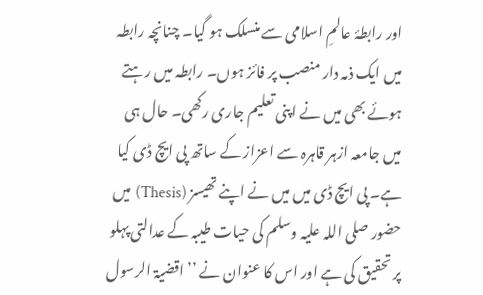اور رابطۂ عالمِ اسلامی سے منسلک ہو گیا۔ چنانچہ رابطہ میں ایک ذمہ دار منصب پر فائز ہوں۔ رابطہ میں رہتے ہوئے بھی میں نے اپنی تعلیم جاری رکھی۔ حال ہی میں جامعہ ازہر قاہرہ سے اعزاز کے ساتھ پی ایچ ڈی کیا ہے۔ پی ایچ ڈی میں میں نے اپنے تھیسز (Thesis) میں حضور صلی اللہ علیہ وسلم کی حیات طیبہ کے عدالتی پہلو پر تحقیق کی ہے اور اس کا عنوان نے ’’اقضیۃ الرسول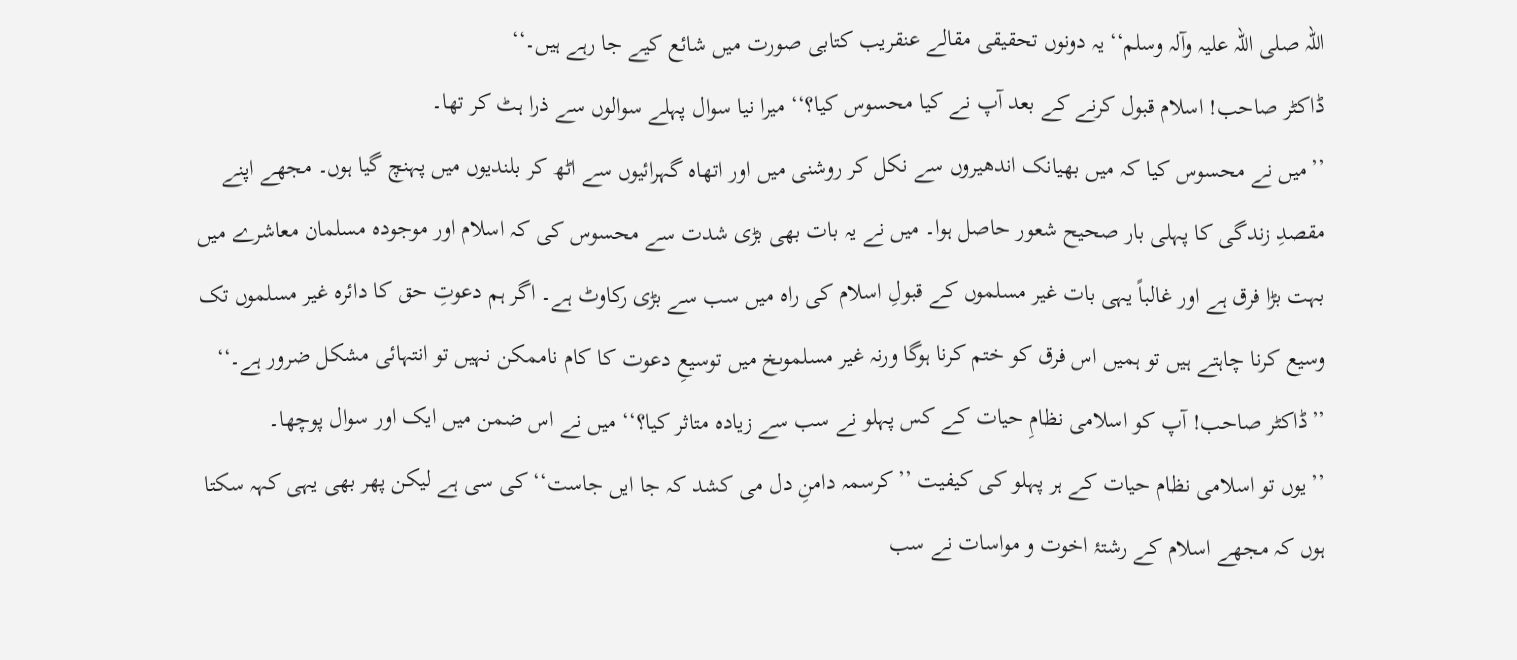اللہ صلی اللہ علیہ وآلہ وسلم‘‘ یہ دونوں تحقیقی مقالے عنقریب کتابی صورت میں شائع کیے جا رہے ہیں۔‘‘
ڈاکٹر صاحب! اسلام قبول کرنے کے بعد آپ نے کیا محسوس کیا؟‘‘ میرا نیا سوال پہلے سوالوں سے ذرا ہٹ کر تھا۔
’’میں نے محسوس کیا کہ میں بھیانک اندھیروں سے نکل کر روشنی میں اور اتھاہ گہرائیوں سے اٹھ کر بلندیوں میں پہنچ گیا ہوں۔ مجھے اپنے مقصدِ زندگی کا پہلی بار صحیح شعور حاصل ہوا۔ میں نے یہ بات بھی بڑی شدت سے محسوس کی کہ اسلام اور موجودہ مسلمان معاشرے میں بہت بڑا فرق ہے اور غالباً یہی بات غیر مسلموں کے قبولِ اسلام کی راہ میں سب سے بڑی رکاوٹ ہے۔ اگر ہم دعوتِ حق کا دائرہ غیر مسلموں تک وسیع کرنا چاہتے ہیں تو ہمیں اس فرق کو ختم کرنا ہوگا ورنہ غیر مسلموںخ میں توسیعِ دعوت کا کام ناممکن نہیں تو انتہائی مشکل ضرور ہے۔‘‘
’’ڈاکٹر صاحب! آپ کو اسلامی نظامِ حیات کے کس پہلو نے سب سے زیادہ متاثر کیا؟‘‘ میں نے اس ضمن میں ایک اور سوال پوچھا۔
’’یوں تو اسلامی نظام حیات کے ہر پہلو کی کیفیت ’’کرسمہ دامنِ دل می کشد کہ جا ایں جاست‘‘ کی سی ہے لیکن پھر بھی یہی کہہ سکتا ہوں کہ مجھے اسلام کے رشتۂ اخوت و مواسات نے سب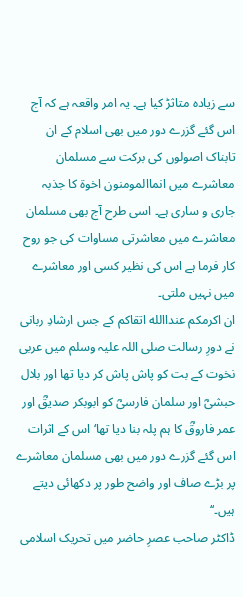سے زیادہ متاثڑ کیا ہے۔ یہ امر واقعہ ہے کہ آج اس گئے گزرے دور میں بھی اسلام کے ان تابناک اصولوں کی برکت سے مسلمان معاشرے میں انماالمومنون اخوۃ کا جذبہ جاری و ساری ہے۔ اسی طرح آج بھی مسلمان معاشرے میں معاشرتی مساوات کی جو روح کار فرما ہے اس کی نظیر کسی اور معاشرے میں نہیں ملتی۔
ان اکرمکم عنداالله اتقاکم کے جس ارشادِ ربانی نے دورِ رسالت صلی اللہ علیہ وسلم میں عربی نخوت کے بت کو پاش پاش کر دیا تھا اور بلال حبشیؓ اور سلمان فارسیؓ کو ابوبکر صدیقؓ اور عمر فاروقؓ کا ہم پلہ بنا دیا تھا‘ اس کے اثرات اس گئے گزرے دور میں بھی مسلمان معاشرے پر بڑے صاف اور واضح طور پر دکھائی دیتے ہیں۔‘‘
ڈاکٹر صاحب عصرِ حاضر میں تحریک اسلامی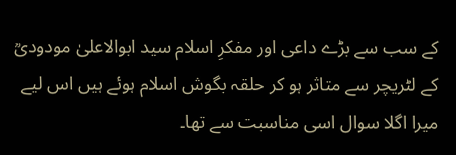کے سب سے بڑے داعی اور مفکرِ اسلام سید ابوالاعلیٰ مودودیؒ کے لٹریچر سے متاثر ہو کر حلقہ بگوش اسلام ہوئے ہیں اس لیے میرا اگلا سوال اسی مناسبت سے تھا۔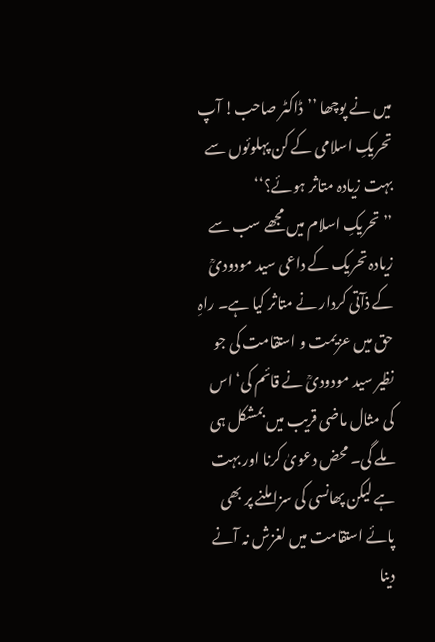میں نے پوچھا ’’ڈاکٹر صاحب! آپ تحریکِ اسلامی کے کن پہلوئوں سے بہت زیادہ متاثر ہوئے؟‘‘
’’تحریکِ اسلام میں مجھے سب سے زیادہ تحریک کے داعی سید مودودیؒ کے ذآتی کردار نے متاثر کیا ہے۔ راہِ حق میں عزیمت و استقامت کی جو نظیر سید مودودیؒ نے قائم کی‘ اس کی مثال ماضی قریب میں بمشکل ہی ملے گی۔ محض دعویٰ کرنا اور بہت ہے لیکن پھانسی کی سزا ملنے پر بھی پائے استقامت میں لغزش نہ آنے دینا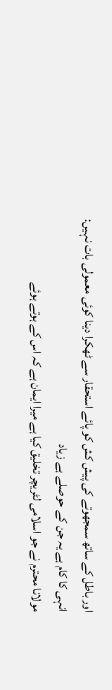اور باطل کے ساتھ سمجھوتے کی پیش کش کو پائے استحقار سے ٹھکرا دینا کوئی معمولی بات نہیں:
انہی کا کام ہے یہ جن کے حوصلے ہے زیاد
مولانا محترم نے جو اسلامی لٹریچر تخلیق کیا ہے میرا ایمان ہے کہ اس کے ہوتے ہوئے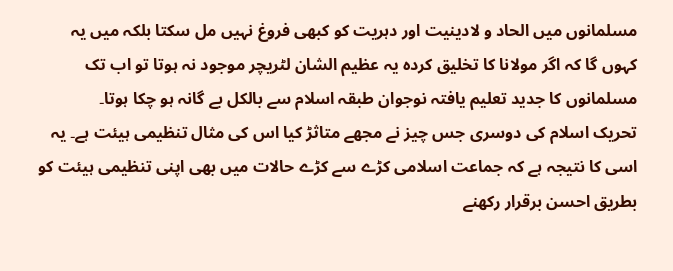مسلمانوں میں الحاد و لادینیت اور دہریت کو کبھی فروغ نہیں مل سکتا بلکہ میں یہ کہوں گا کہ اگر مولانا کا تخلیق کردہ یہ عظیم الشان لٹریچر موجود نہ ہوتا تو اب تک مسلمانوں کا جدید تعلیم یافتہ نوجوان طبقہ اسلام سے بالکل بے گانہ ہو چکا ہوتا۔
تحریک اسلام کی دوسری جس چیز نے مجھے متاثڑ کیا اس کی مثال تنظیمی ہیئت ہے۔ یہ اسی کا نتیجہ ہے کہ جماعت اسلامی کڑے سے کڑے حالات میں بھی اپنی تنظیمی ہیئت کو بطریق احسن برقرار رکھنے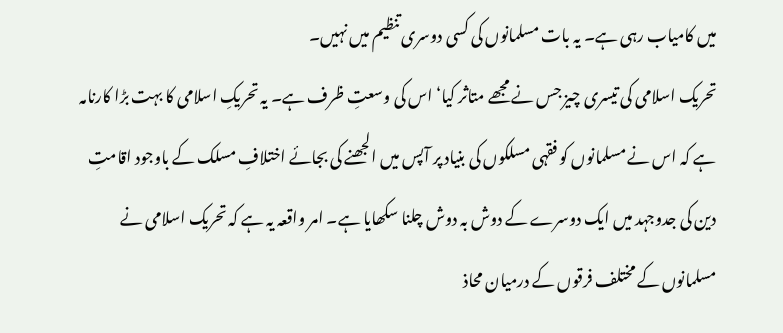میں کامیاب رہی ہے۔ یہ بات مسلمانوں کی کسی دوسری تنظیم میں نہیں۔
تحریک اسلامی کی تیسری چیز جس نے مجھے متاثر کیا‘ اس کی وسعتِ ظرف ہے۔ یہ تحریکِ اسلامی کا بہت بڑا کارنامہ ہے کہ اس نے مسلمانوں کو فقہی مسلکوں کی بنیاد پر آپس میں الجھنے کی بجائے اختلافِ مسلک کے باوجود اقامتِ دین کی جدوجہد میں ایک دوسرے کے دوش بہ دوش چلنا سکھایا ہے۔ امر واقعہ یہ ہے کہ تحریک اسلامی نے مسلمانوں کے مختلف فرقوں کے درمیان محاذ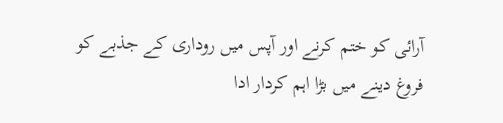آرائی کو ختم کرنے اور آپس میں روداری کے جذبے کو فروغ دینے میں بڑا اہم کردار ادا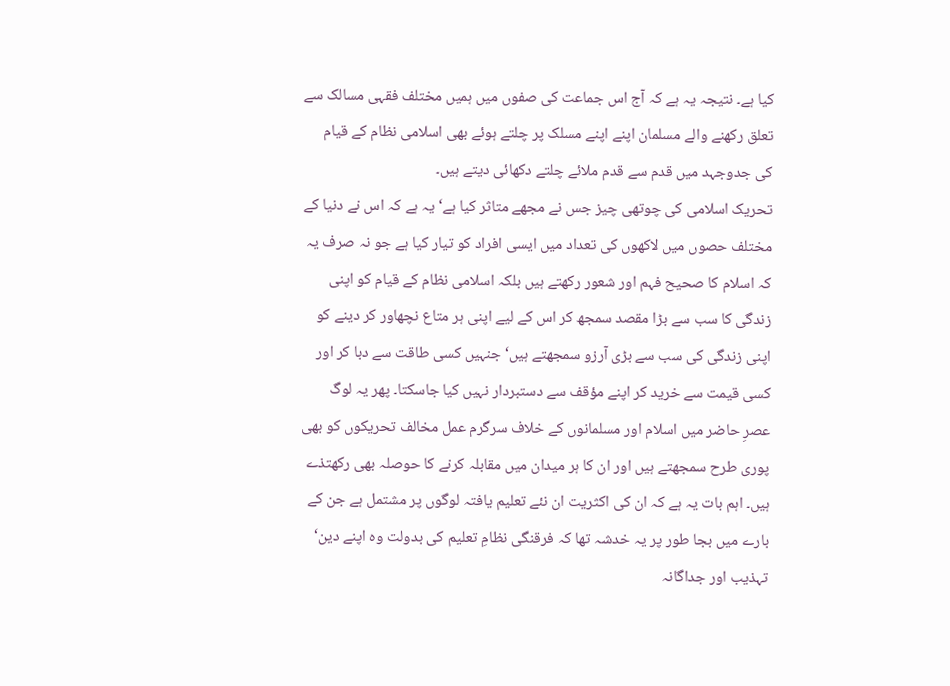کیا ہے۔ نتیجہ یہ ہے کہ آج اس جماعت کی صفوں میں ہمیں مختلف فقہی مسالک سے تعلق رکھنے والے مسلمان اپنے اپنے مسلک پر چلتے ہوئے بھی اسلامی نظام کے قیام کی جدوجہد میں قدم سے قدم ملائے چلتے دکھائی دیتے ہیں۔
تحریک اسلامی کی چوتھی چیز جس نے مجھے متاثر کیا ہے‘ یہ ہے کہ اس نے دنیا کے مختلف حصوں میں لاکھوں کی تعداد میں ایسی افراد کو تیار کیا ہے جو نہ صرف یہ کہ اسلام کا صحیح فہم اور شعور رکھتے ہیں بلکہ اسلامی نظام کے قیام کو اپنی زندگی کا سب سے بڑا مقصد سمجھ کر اس کے لیے اپنی ہر متاع نچھاور کر دینے کو اپنی زندگی کی سب سے بڑی آرزو سمجھتے ہیں‘ جنہیں کسی طاقت سے دبا کر اور کسی قیمت سے خرید کر اپنے مؤقف سے دستبردار نہیں کیا جاسکتا۔ پھر یہ لوگ عصرِ حاضر میں اسلام اور مسلمانوں کے خلاف سرگرم عمل مخالف تحریکوں کو بھی پوری طرح سمجھتے ہیں اور ان کا ہر میدان میں مقابلہ کرنے کا حوصلہ بھی رکھتذے ہیں۔ اہم بات یہ ہے کہ ان کی اکثریت ان نئے تعلیم یافتہ لوگوں پر مشتمل ہے جن کے بارے میں بجا طور پر یہ خدشہ تھا کہ فرقنگی نظامِ تعلیم کی بدولت وہ اپنے دین‘ تہذیب اور جداگانہ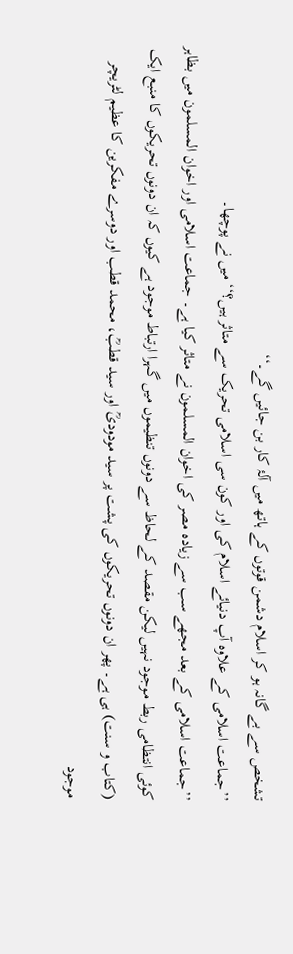تشخص سے بے گانہ ہو کر اسلام دشمن قوتوں کے ہاتھ میں آلۂ کار بن جائیں گے۔‘‘
’’جماعت اسلامی کے علاوہ آپ دنیائے اسلام کی اور کون سی اسلامی تحریک سے متاثر ہیں؟‘‘ میں نے پوچھا۔
’’جماعت اسلامی کے بعد مجھے سب سے زیادہ مصر کی اخوان المسلمون نے متاثر کیا ہے۔ جماعت اسلامی اور اخوان المسلمون میں بظاہر کوئی انتظامی ربط موجود نہیں لیکن مقصد کے لحاظ سے دونوں تنظیموں میں گہرا ارتباط موجود ہے کیوں کہ ان دونوں تحریکوں کا منبع ایک (کتاب و سنت) ہی ہے۔ پھر ان دونوں تحریکوں کی پشت پر سید مودودیؒ اور سید قطبؒ، محمد قطب اور دوسرے مفکرین کا عظیم لٹریچر موجود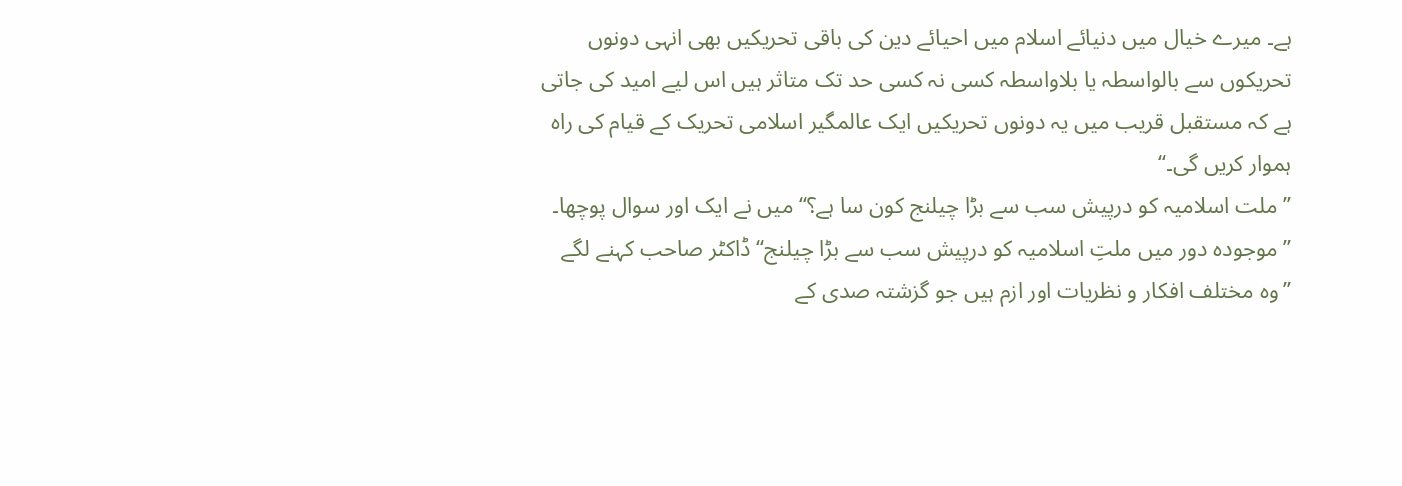ہے۔ میرے خیال میں دنیائے اسلام میں احیائے دین کی باقی تحریکیں بھی انہی دونوں تحریکوں سے بالواسطہ یا بلاواسطہ کسی نہ کسی حد تک متاثر ہیں اس لیے امید کی جاتی ہے کہ مستقبل قریب میں یہ دونوں تحریکیں ایک عالمگیر اسلامی تحریک کے قیام کی راہ ہموار کریں گی۔‘‘
’’ملت اسلامیہ کو درپیش سب سے بڑا چیلنج کون سا ہے؟‘‘ میں نے ایک اور سوال پوچھا۔
’’موجودہ دور میں ملتِ اسلامیہ کو درپیش سب سے بڑا چیلنج‘‘ ڈاکٹر صاحب کہنے لگے ’’وہ مختلف افکار و نظریات اور ازم ہیں جو گزشتہ صدی کے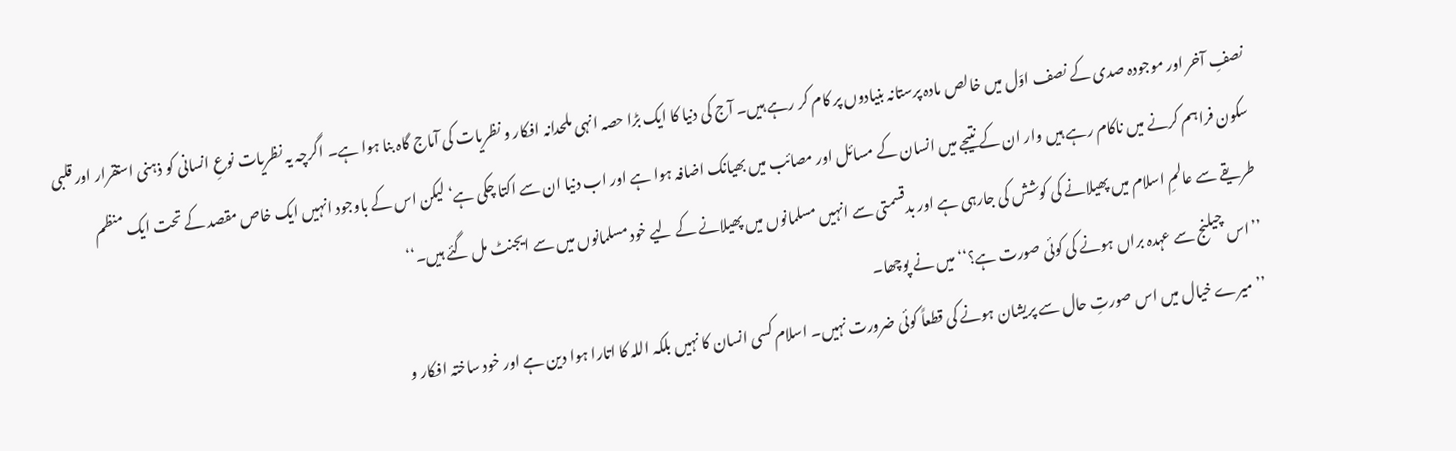نصفِ آخر اور موجودہ صدی کے نصف اوّل میں خالص مادہ پرستانہ بنیادوں پر کام کر رہے ہیں۔ آج کی دنیا کا ایک بڑا حصہ انہی ملحدانہ افکار و نظریات کی آماج گاہ بنا ہوا ہے۔ اگرچہ یہ نظریات نوعِ انسانی کو ذہنی استقرار اور قلبی سکون فراہم کرنے میں ناکام رہے ہیں وار ان کے نتیجے میں انسان کے مسائل اور مصائب میں بھیانک اضافہ ہوا ہے اور اب دنیا ان سے اکتا چکی ہے‘ لیکن اس کے باوجود انہیں ایک خاص مقصد کے تحت ایک منظم طریقے سے عالمِ اسلام میں پھیلانے کی کوشش کی جارہی ہے اور بدقسمتی سے انہیں مسلمانوں میں پھیلانے کے لیے خود مسلمانوں میں سے ایجنٹ مل گئے ہیں۔‘‘
’’اس چیلنج سے عہدہ براں ہونے کی کوئی صورت ہے؟‘‘ میں نے پوچھا۔
’’میرے خیال میں اس صورتِ حال سے پریشان ہونے کی قطعاً کوئی ضرورت نہیں۔ اسلام کسی انسان کا نہیں بلکہ اللہ کا اتارا ہوا دین ہے اور خود ساختہ افکار و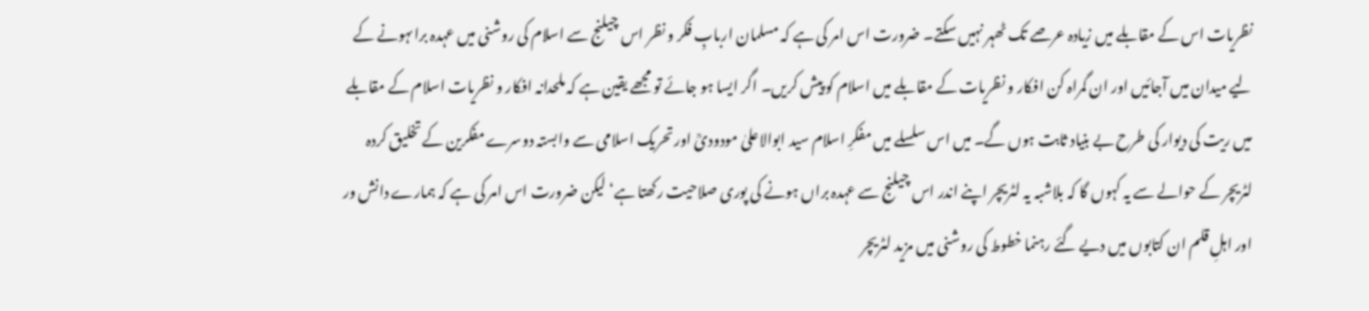نظریات اس کے مقابلے میں زیادہ عرصے تک ٹھہر نہیں سکتے۔ ضرورت اس امر کی ہے کہ مسلمان اربابِ فکر و نظر اس چیلنج سے اسلام کی روشنی میں عہدہ براںہونے کے لیے میدان میں آجائیں اور ان گمراہ کن افکار و نظریات کے مقابلے میں اسلام کو پیش کریں۔ اگر ایسا ہو جائے تو مجھے یقین ہے کہ ملحدانہ افکار و نظریات اسلام کے مقابلے میں ریت کی دیوار کی طرح بے بنیاد ثابت ہوں گے۔ میں اس سلسلے میں مفکرِ اسلام سید ابوالاعلیٰ مودودیؒ اور تحریک اسلامی سے وابستہ دوسرے مفکرین کے تخلیق کردہ لٹریچر کے حوالے سے یہ کہوں گا کہ بلاشبہ یہ لٹریچر اپنے اندر اس چیلنج سے عہدہ براں ہونے کی پوری صلاحیت رکھتا ہے‘ لیکن ضرورت اس امر کی ہے کہ ہمارے دانش ور اور اہلِ قلم ان کتابوں میں دیے گئے رہنما خطوط کی روشنی میں مزید لٹریچر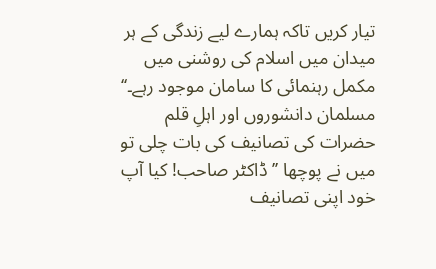تیار کریں تاکہ ہمارے لیے زندگی کے ہر میدان میں اسلام کی روشنی میں مکمل رہنمائی کا سامان موجود رہے۔‘‘
مسلمان دانشوروں اور اہلِ قلم حضرات کی تصانیف کی بات چلی تو میں نے پوچھا ’’ڈاکٹر صاحب! کیا آپ خود اپنی تصانیف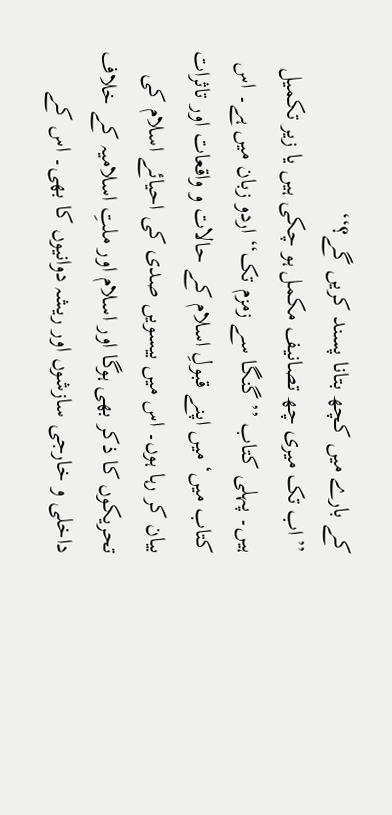کے بارے میں کچھ بتانا پسند کریں گے؟‘‘
’’اب تک میری چھ تصانیف مکمل ہو چکی ہیں یا زیر تکمیل ہیں۔ پہلی کتاب ’’گنگا سے زمزم تک‘‘ اردو زبان میں ہے۔ اس کتاب میں‘ میں اپنے قبولِ اسلام کے حالات و واقعات اور تاثرات بیان کر رہا ہوں۔ اس میں بیسویں صدی کی احیائے اسلام کی تحریکوں کا ذکر بھی ہوگا اور اسلام اور ملتِ اسلامیہ کے خلاف داخلی و خارجی سازشوں اور ریشہ دوانیوں کا بھی۔ اس کے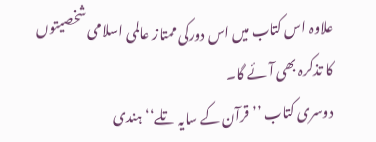علاوہ اس کتاب میں اس دورکی ممتاز عالمی اسلامی شخصیتوں کا تذکرہ بھی آئے گا۔
دوسری کتاب ’’قرآن کے سایہ تلے‘‘ ہندی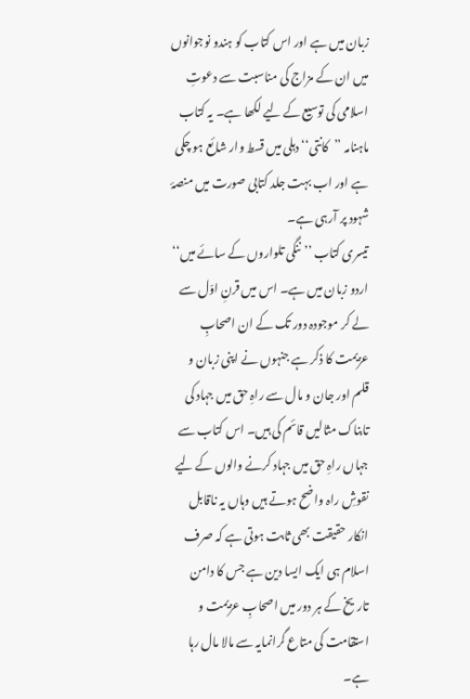زبان میں ہے اور اس کتاب کو ہندو نوجوانوں میں ان کے مزاج کی مناسبت سے دعوتِ اسلامی کی توسیع کے لیے لکھا ہے۔ یہ کتاب ماہنامہ ’’کانتی‘‘ دہلی میں قسط وار شائع ہو چکی ہے اور اب بہت جلد کتابی صورت میں منصۂ شہود پر آرہی ہے۔
تیسری کتاب ’’ننگی تلواروں کے سائے میں‘‘ اردو زبان میں ہے۔ اس میں قرنِ اوّل سے لے کر موجودہ دور تک کے ان اصحابِ عزیمت کا ذکر ہے جنہوں نے اپنی زبان و قلم اور جان و مال سے راہِ حق میں جہاد کی تابناک مثالیں قائم کی ہیں۔ اس کتاب سے جہاں راہِ حق میں جہاد کرنے والوں کے لیے نقوشِ راہ واضح ہوتے ہیں وہاں یہ ناقابل انکار حقیقت بھی ثابت ہوتی ہے کہ صرف اسلام ہی ایک ایسا دین ہے جس کا دامن تاریخ کے ہر دور میں اصحابِ عزیمت و استقامت کی متاع گرانمایہ سے مالا مال رہا ہے۔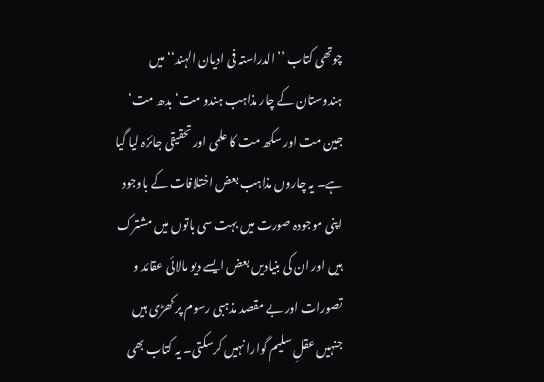چوتھی کتاب ’’الدراستہ فی ادیان الہند‘‘ میں ہندوستان کے چار مذاہب ہندو مت‘ بدھ مت‘ جین مت اور سکھ مت کا علمی اور تحقیقی جائزہ لیا گیا ہے۔ یہ چاروں مذاہب بعض اختلافات کے باوجود اپنی موجودہ صورت میں بہت سی باتوں میں مشترک ہیں اور ان کی بنیادیں بعض ایسے دیو مالائی عقائد و تصورات اور بے مقصد مذہبی رسوم پر کھڑی ہیں جنہیں عقلِ سلیم گوارا نہیں کرسکتی۔ یہ کتاب بھی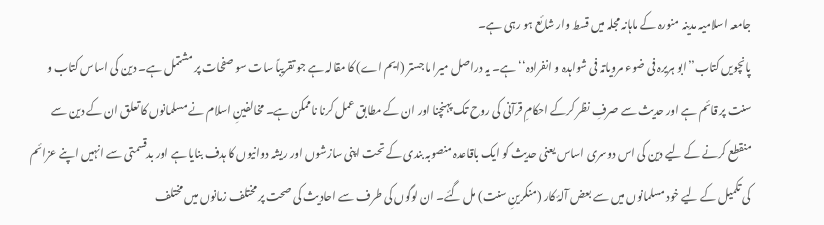جامعہ اسلامیہ مدینہ منورہ کے ماہانہ مجلہ میں قسط وار شائع ہو رہی ہے۔
پانچویں کتاب’’ابو ہریرہ فی ضوء مرویاتہ فی شواہدہ و انفرادہ‘‘ ہے۔ یہ دراصل میرا ماجستر (ایم اے) کا مقالہ ہے جو تقریباً سات سو صفحات پر مشتمل ہے۔ دین کی اساس کتاب و سنت پر قائم ہے اور حدیث سے صرفِ نظر کرکے احکامِ قرآنی کی روح تک پہنچنا اور ان کے مطابق عمل کرنا ناممکن ہے۔ مخالفینِ اسلام نے مسلمانوں کا تعلق ان کے دین سے منقطع کرنے کے لیے دین کی اس دوسری اساس یعنی حدیث کو ایک باقاعدہ منصوبہ بندی کے تحت اپنی سازشوں اور ریشہ دوانیوں کا ہدف بنایا ہے اور بدقسمتی سے انہیں اپنے عزائم کی تکمیل کے لیے خود مسلمانوں میں سے بعض آلۂ کار (منکرینِ سنت) مل گئے۔ ان لوگوں کی طرف سے احادیث کی صحت پر مختلف زمانوں میں مختلف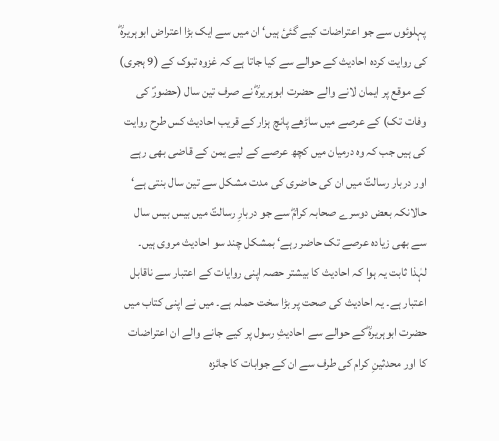پہلوئوں سے جو اعتراضات کیے گئیٔ ہیں‘ ان میں سے ایک بڑا اعتراض ابوہریرہؓ کی روایت کردہ احادیث کے حوالے سے کیا جاتا ہے کہ غزوہ تبوک کے (9 ہجری) کے موقع پر ایمان لانے والے حضرت ابوہریرہؓ نے صرف تین سال (حضورؐ کی وفات تک) کے عرصے میں ساڑھے پانچ ہزار کے قریب احادیث کس طرح روایت کی ہیں جب کہ وہ درمیان میں کچھ عرصے کے لیے یمن کے قاضی بھی رہے اور دربار رسالتؐ میں ان کی حاضری کی مدت مشکل سے تین سال بنتی ہے‘ حالانکہ بعض دوسرے صحابہ کرامؓ سے جو دربارِ رسالتؐ میں بیس بیس سال سے بھی زیادہ عرصے تک حاضر رہے‘ بمشکل چند سو احادیث مروی ہیں۔ لہٰذا ثابت یہ ہوا کہ احادیث کا بیشتر حصہ اپنی روایات کے اعتبار سے ناقابل اعتبار ہے۔ یہ احادیث کی صحت پر بڑا سخت حملہ ہے۔ میں نے اپنی کتاب میں حضرت ابوہریرہؓ کے حوالے سے احادیثِ رسول پر کیے جانے والے ان اعتراضات کا اور محدثینِ کرام کی طرف سے ان کے جوابات کا جائزہ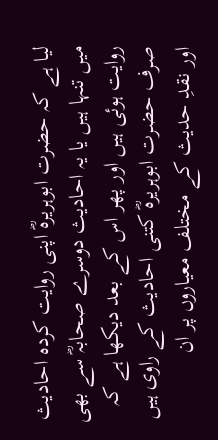لیا ہے کہ حضرت ابوہریرہؓ اپنی روایت کردہ احادیث میں تنہا ہیں یا یہ احادیث دوسرے صحابہؓ سے بھی روایت ہوئی ہیں اور پھر اس کے بعد دیکھا ہے کہ صرف حضرت ابوہریرہؓ کتنی احادیث کے راوی ہیں اور نقدِ حدیث کے مختلف معیاروں پر ان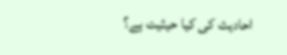احادیث کی کیا حیثیت ہے؟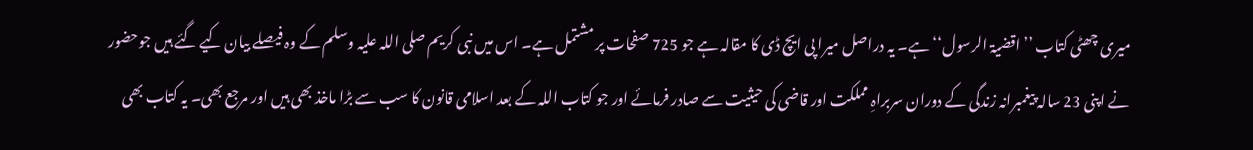میری چھٹی کتاب ’’اقضیۃ الرسول‘‘ ہے۔ یہ دراصل میرا پی ایچ ڈی کا مقالہ ہے جو 725 صفحات پر مشتمل ہے۔ اس میں نبی کریم صلی اللہ علیہ وسلم کے وہ فیصلے بیان کیے گئے ہیں جوحضور نے اپنی 23 سالہ پیغمبرانہ زندگی کے دوران سربراہِ مملکت اور قاضی کی حیثیت سے صادر فرمائے اور جو کتاب اللہ کے بعد اسلامی قانون کا سب سے بڑا ماخذ بھی ہیں اور مرجع بھی۔ یہ کتاب بھی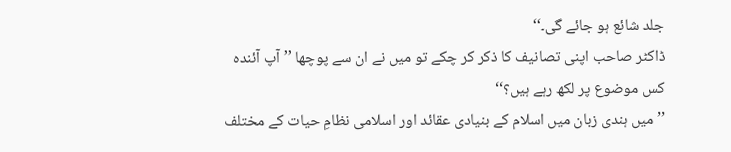جلد شائع ہو جائے گی۔‘‘
ڈاکٹر صاحب اپنی تصانیف کا ذکر کر چکے تو میں نے ان سے پوچھا ’’آپ آئندہ کس موضوع پر لکھ رہے ہیں؟‘‘
’’میں ہندی زبان میں اسلام کے بنیادی عقائد اور اسلامی نظامِ حیات کے مختلف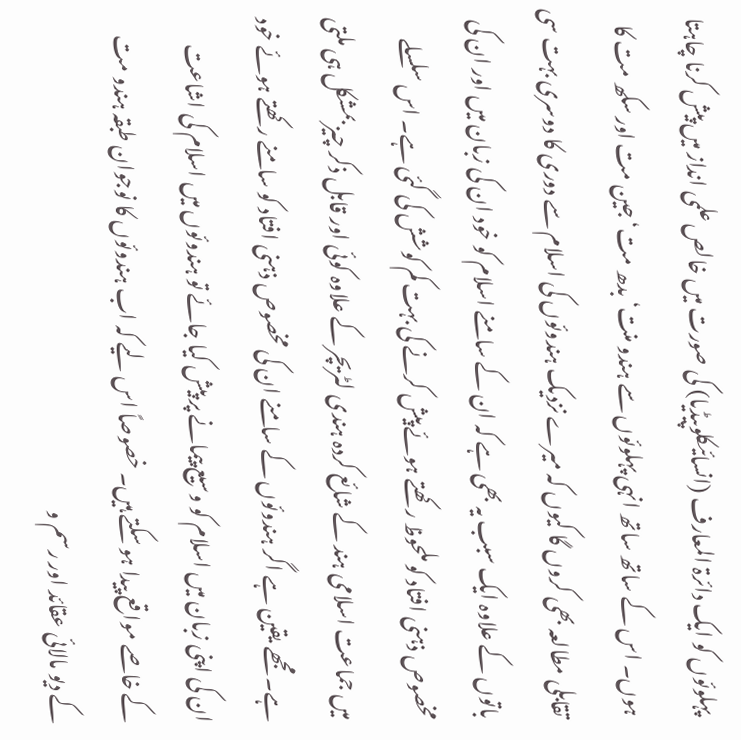پہلوئوں کو ایک دائرۃ المعارف (انسائیکلوپیڈیا) کی صورت میں خالص علمی انداز میں پیش کرنا چاہتا ہوں۔ اس کے ساتھ ساتھ انہی پہلوئوں سے ہندو منت‘ بدھ مت‘ جین مت اور سکھ مت کا تقابلی مطالعہ بھی کروں گا کیوں کہ میرے نزدیک ہندوئوں کی اسلام سے دوری کا دوسری بہت سی باتوں کے علاوہ ایک سبب یہ بھی ہے کہ ان کے سامنے اسلام کو خود ان کی زبان میں اور ان کی مخصوص ذہنی افتاد کو ملحوظ رکھتے ہوئے پیش کرنے کی بہت کم کوشش کی گئی ہے۔ اس سلسلے میں جماعت اسلامی ہند کے شائع کردہ ہندی لٹریچر کے علاوہ کوئی اور قابل ذکر چیز بمشکل ہی ملتی ہے۔ مجھے یقین ہے اگر ہندوئوں کے سامنے ان کی مخصوص ذہنی افتاد کو سامنے رکھتے ہوئے خود ان کی اپنی زبان میں اسلام کو وسیع پیمانے پر پیش کیا جائے تو ہندوئوں میں اسلام کی اشاعت کے خاصے مواقع پیدا ہو سکتے ہیں۔ خصوصاً اس لیے کہ اب ہندوئوں کا نوجوان طبقہ ہندو مت کے دیو مالائی عقائد اور رسم و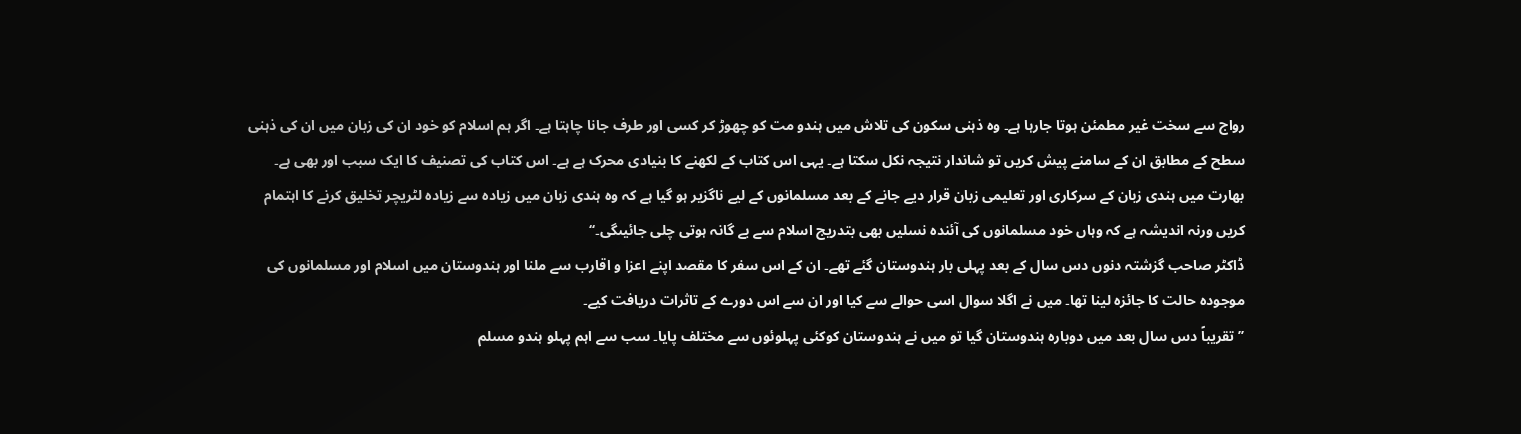رواج سے سخت غیر مطمئن ہوتا جارہا ہے۔ وہ ذہنی سکون کی تلاش میں ہندو مت کو چھوڑ کر کسی اور طرف جانا چاہتا ہے۔ اگر ہم اسلام کو خود ان کی زبان میں ان کی ذہنی سطح کے مطابق ان کے سامنے پیش کریں تو شاندار نتیجہ نکل سکتا ہے۔ یہی اس کتاب کے لکھنے کا بنیادی محرک ہے ہے۔ اس کتاب کی تصنیف کا ایک سبب اور بھی ہے۔ بھارت میں ہندی زبان کے سرکاری اور تعلیمی زبان قرار دیے جانے کے بعد مسلمانوں کے لیے ناگزیر ہو گیا ہے کہ وہ ہندی زبان میں زیادہ سے زیادہ لٹریچر تخلیق کرنے کا اہتمام کریں ورنہ اندیشہ ہے کہ وہاں خود مسلمانوں کی آئندہ نسلیں بھی بتدریج اسلام سے بے گانہ ہوتی چلی جائیںگی۔‘‘
ڈاکٹر صاحب گزشتہ دنوں دس سال کے بعد پہلی بار ہندوستان گئے تھے۔ ان کے اس سفر کا مقصد اپنے اعزا و اقارب سے ملنا اور ہندوستان میں اسلام اور مسلمانوں کی موجودہ حالت کا جائزہ لینا تھا۔ میں نے اگلا سوال اسی حوالے سے کیا اور ان سے اس دورے کے تاثرات دریافت کیے۔
’’تقریباً دس سال بعد میں دوبارہ ہندوستان گیا تو میں نے ہندوستان کوکئی پہلوئوں سے مختلف پایا۔ سب سے اہم پہلو ہندو مسلم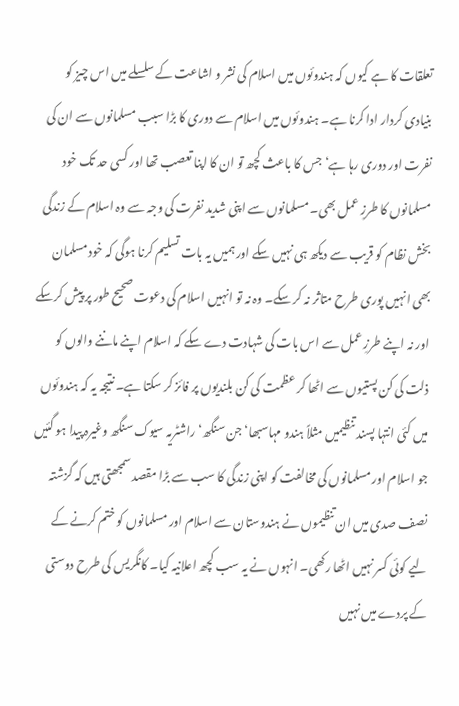تعلقات کا ہے کیوں کہ ہندوئوں میں اسلام کی نشر و اشاعت کے سلسلے میں اس چیز کو بنیادی کردار ادا کرنا ہے۔ ہندوئوں میں اسلام سے دوری کا بڑا سبب مسلمانوں سے ان کی نفرت اور دوری رہا ہے‘ جس کا باعث کچھ تو ان کا اپنا تعصب تھا اور کسی حد تک خود مسلمانوں کا طرزِ عمل بھی۔ مسلمانوں سے اپنی شدید نفرت کی وجہ سے وہ اسلام کے زندگی بخش نظام کو قریب سے دیکھ ہی نہیں سکے اور ہمیں یہ بات تسلیم کرنا ہوگی کہ خود مسلمان بھی انہیں پوری طرح متاثر نہ کر سکے۔ وہ نہ تو انہیں اسلام کی دعوت صحیح طور پر پیش کرسکے اور نہ اپنے طرزِ عمل سے اس بات کی شہادت دے سکے کہ اسلام اپنے ماننے والوں کو ذلت کی کن پستیوں سے اٹھا کر عظمت کی کن بلندیوں پر فائز کر سکتا ہے۔ نتیجہ یہ کہ ہندوئوں میں کئی انتہا پسند تنظیمیں مثلاً ہندو مہاسبھا‘ جن سنگھ‘ راشٹریہ سیوک سنگھ وغیرہ پیدا ہو گئیں جو اسلام اور مسلمانوں کی مخالفت کو اپنی زندگی کا سب سے بڑا مقصد سمجھتی ہیں کہ گزشتہ نصف صدی میں ان تنظیموں نے ہندوستان سے اسلام اور مسلمانوں کو ختم کرنے کے لیے کوئی کسر نہیں اٹھا رکھی۔ انہوں نے یہ سب کچھ اعلانیہ کیا۔ کانگریس کی طرح دوستی کے پردے میں نہیں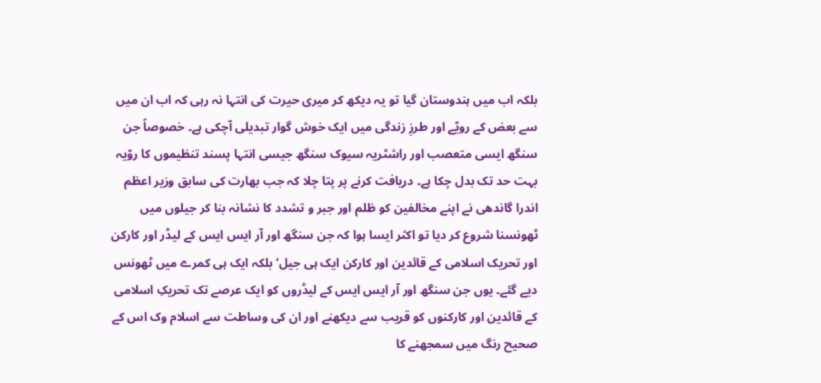بلکہ اب میں ہندوستان گیا تو یہ دیکھ کر میری حیرت کی انتہا نہ رہی کہ اب ان میں سے بعض کے رویّے اور طرزِ زندگی میں ایک خوش گوار تبدیلی آچکی ہے۔ خصوصاً جن سنگھ ایسی متعصب اور راشٹریہ سیوک سنگھ جیسی انتہا پسند تنظیموں کا روّیہ بہت حد تک بدل چکا ہے۔ دریافت کرنے پر پتا چلا کہ جب بھارت کی سابق وزیر اعظم اندرا گاندھی نے اپنے مخالفین کو ظلم اور جبر و تشدد کا نشانہ بنا کر جیلوں میں ٹھونسنا شروع کر دیا تو اکثر ایسا ہوا کہ جن سنگھ اور آر ایس ایس کے لیڈر اور کارکن اور تحریک اسلامی کے قائدین اور کارکن ایک ہی جیل‘ بلکہ ایک ہی کمرے میں ٹھونس دیے گئے۔ یوں جن سنگھ اور آر ایس ایس کے لیڈروں کو ایک عرصے تک تحریکِ اسلامی کے قائدین اور کارکنوں کو قریب سے دیکھنے اور ان کی وساطت سے اسلام وک اس کے صحیح رنگ میں سمجھنے کا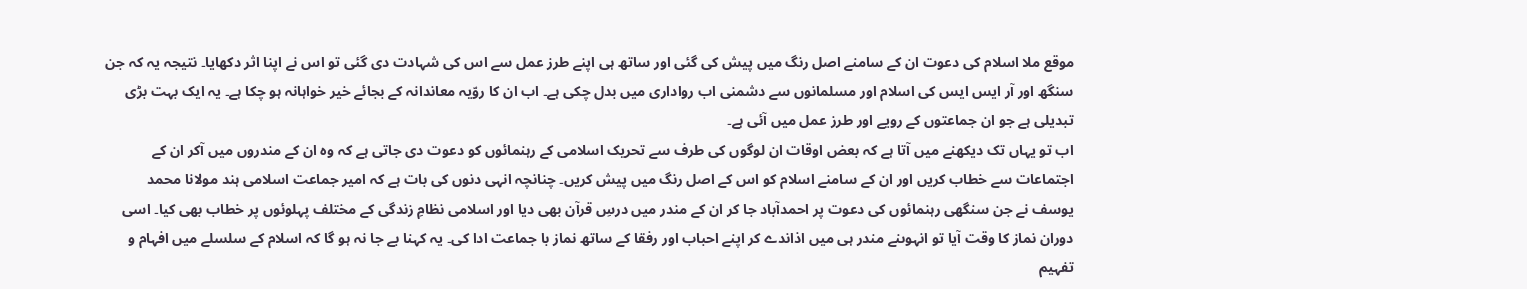موقع ملا اسلام کی دعوت ان کے سامنے اصل رنگ میں پیش کی گئی اور ساتھ ہی اپنے طرز عمل سے اس کی شہادت دی گئی تو اس نے اپنا اثر دکھایا۔ نتیجہ یہ کہ جن سنگھ اور آر ایس ایس کی اسلام اور مسلمانوں سے دشمنی اب رواداری میں بدل چکی ہے۔ اب ان کا روّیہ معاندانہ کے بجائے خیر خواہانہ ہو چکا ہے۔ یہ ایک بہت بڑی تبدیلی ہے جو ان جماعتوں کے رویے اور طرز عمل میں آئی ہے۔
اب تو یہاں تک دیکھنے میں آتا ہے کہ بعض اوقات ان لوگوں کی طرف سے تحریک اسلامی کے رہنمائوں کو دعوت دی جاتی ہے کہ وہ ان کے مندروں میں آکر ان کے اجتماعات سے خطاب کریں اور ان کے سامنے اسلام کو اس کے اصل رنگ میں پیش کریں۔ چنانچہ انہی دنوں کی بات ہے کہ امیر جماعت اسلامی ہند مولانا محمد یوسف نے جن سنگھی رہنمائوں کی دعوت پر احمدآباد جا کر ان کے مندر میں درسِ قرآن بھی دیا اور اسلامی نظامِ زندگی کے مختلف پہلوئوں پر خطاب بھی کیا۔ اسی دوران نماز کا وقت آیا تو انہوںنے مندر ہی میں اذاندے کر اپنے احباب اور رفقا کے ساتھ نماز با جماعت ادا کی۔ یہ کہنا بے جا نہ ہو گا کہ اسلام کے سلسلے میں افہام و تفہیم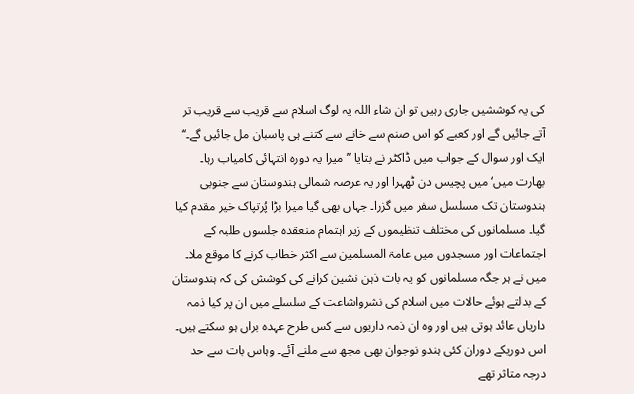کی یہ کوششیں جاری رہیں تو ان شاء اللہ یہ لوگ اسلام سے قریب سے قریب تر آتے جائیں گے اور کعبے کو اس صنم سے خانے سے کتنے ہی پاسبان مل جائیں گے۔‘‘
ایک اور سوال کے جواب میں ڈاکٹر نے بتایا ’’میرا یہ دورہ انتہائی کامیاب رہا۔ بھارت میں‘ میں پچیس دن ٹھہرا اور یہ عرصہ شمالی ہندوستان سے جنوبی ہندوستان تک مسلسل سفر میں گزرا۔ جہاں بھی گیا میرا بڑا پُرتپاک خیر مقدم کیا گیا۔ مسلمانوں کی مختلف تنظیموں کے زیر اہتمام منعقدہ جلسوں طلبہ کے اجتماعات اور مسجدوں میں عامۃ المسلمین سے اکثر خطاب کرنے کا موقع ملا۔ میں نے ہر جگہ مسلمانوں کو یہ بات ذہن نشین کرانے کی کوشش کی کہ ہندوستان کے بدلتے ہوئے حالات میں اسلام کی نشرواشاعت کے سلسلے میں ان پر کیا ذمہ داریاں عائد ہوتی ہیں اور وہ ان ذمہ داریوں سے کس طرح عہدہ براں ہو سکتے ہیں۔
اس دوریکے دوران کئی ہندو نوجوان بھی مجھ سے ملنے آئے۔ وہاس بات سے حد درجہ متاثر تھے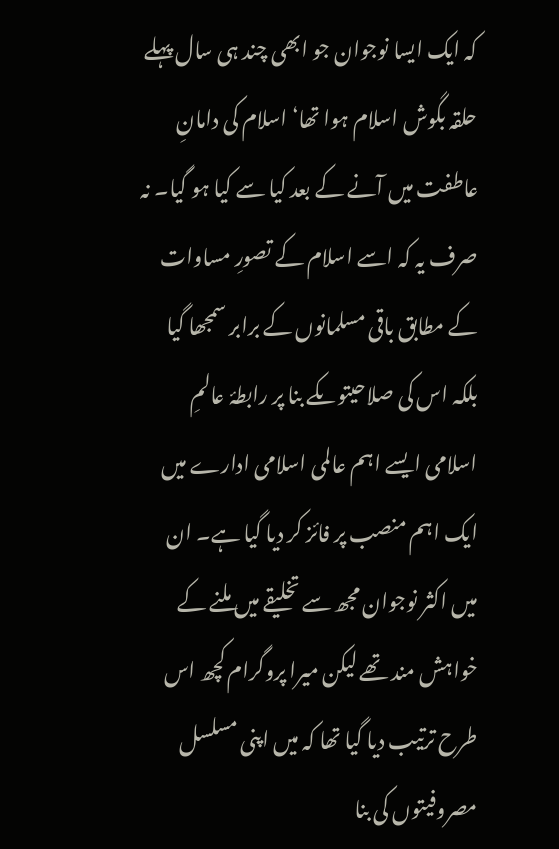کہ ایک ایسا نوجوان جو ابھی چند ہی سال پہلے حلقہ بگوش اسلام ہوا تھا‘ اسلام کی دامانِ عاطفت میں آنے کے بعد کیا سے کیا ہو گیا۔ نہ صرف یہ کہ اسے اسلام کے تصورِ مساوات کے مطابق باقی مسلمانوں کے برابر سمجھا گیا بلکہ اس کی صلاحیتوںکے بنا پر رابطۂ عالمِ اسلامی ایسے اہم عالمی اسلامی ادارے میں ایک اہم منصب پر فائز کر دیا گیا ہے۔ ان میں اکثر نوجوان مجھ سے تخلیقے میں ملنے کے خواہش مند تھے لیکن میرا پروگرام کچھ اس طرح ترتیب دیا گیا تھا کہ میں اپنی مسلسل مصروفیتوں کی بنا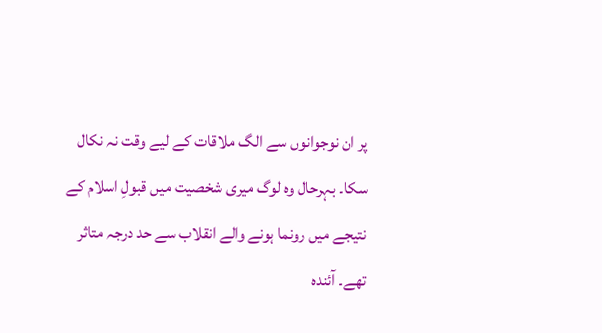پر ان نوجوانوں سے الگ ملاقات کے لیے وقت نہ نکال سکا۔ بہرحال وہ لوگ میری شخصیت میں قبولِ اسلام کے نتیجے میں رونما ہونے والے انقلاب سے حد درجہ متاثر تھے۔ آئندہ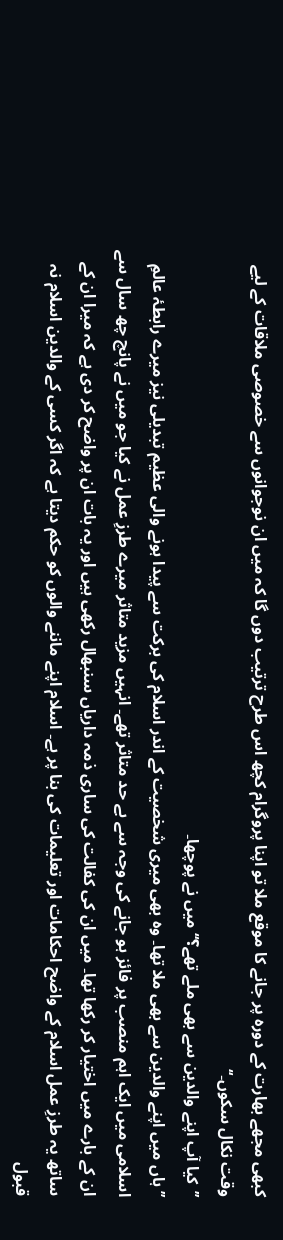کبھی مجھے بھارت کے دورہ پر جانے کا موقع ملا تو اپنا پروگرام کچھ اس طرح ترتیب دوں گا کہ میں ان نوجوانوں سے خصوصی ملاقات کے لیے وقت نکال سکوں۔‘‘
’’کیا آپ اپنے والدین سے بھی ملے تھے؟‘‘ میں نے پوچھا۔
’’ہاں میں اپنے والدین سے بھی ملا تھا۔ وہ بھی میری شخصیت کے اندر اسلام کی برکت سے پیدا ہونے والی عظیم تبدیلی نیز میرے رابطۂ عالمِ اسلامی میں ایک اہم منصب پر فائز ہو جانے کی وجہ سے بے حد متاثر تھے۔ انہیں مزید متاثر میرے طرزِ عمل نے کیا جو میں نے پانچ چھ سال سے ان کے بارے میں اختیار کر رکھا تھا۔ میں ان کی کفالت کی ساری ذمہ داریاں سنبھال رکھی ہیں اور یہ بات ان پر واضح کر دی ہے کہ میرا ان کے ساتھ یہ طرزِ عمل اسلام کے واضح احکامات اور تعلیمات کی بنا پر ہے۔ اسلام اپنے ماننے والوں کو حکم دیتا ہے کہ اگر کسی کے والدین اسلام نہ قبول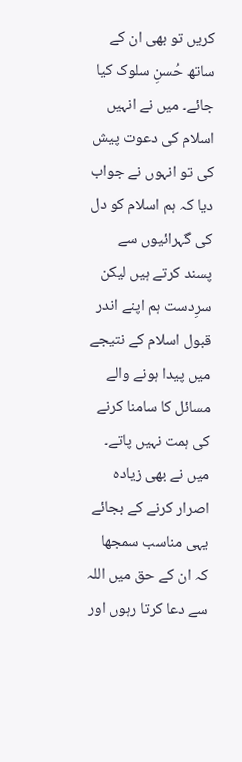کریں تو بھی ان کے ساتھ حُسنِ سلوک کیا جائے۔ میں نے انہیں اسلام کی دعوت پیش کی تو انہوں نے جواب دیا کہ ہم اسلام کو دل کی گہرائیوں سے پسند کرتے ہیں لیکن سرِدست ہم اپنے اندر قبول اسلام کے نتیجے میں پیدا ہونے والے مسائل کا سامنا کرنے کی ہمت نہیں پاتے۔ میں نے بھی زیادہ اصرار کرنے کے بجائے یہی مناسب سمجھا کہ ان کے حق میں اللہ سے دعا کرتا رہوں اور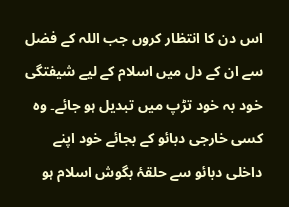اس دن کا انتظار کروں جب اللہ کے فضل سے ان کے دل میں اسلام کے لیے شیفتگی خود بہ خود تڑپ میں تبدیل ہو جائے۔ وہ کسی خارجی دبائو کے بجائے خود اپنے داخلی دبائو سے حلقۂ بگوش اسلام ہو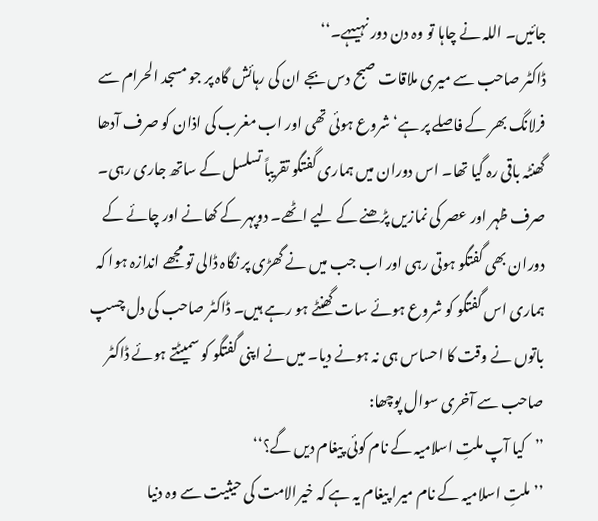جائیں۔ اللہ نے چاہا تو وہ دن دور نہیںہے۔‘‘
ڈاکٹر صاحب سے میری ملاقات صبح دس بجے ان کی رہائش گاہ پر جو مسجد الحرام سے فرلانگ بھر کے فاصلے پر ہے‘ شروع ہوئی تھی اور اب مغرب کی اذان کو صرف آدھا گھنٹہ باقی رہ گیا تھا۔ اس دوران میں ہماری گفتگو تقریباً تسلسل کے ساتھ جاری رہی۔ صرف ظہر اور عصر کی نمازیں پڑھنے کے لیے اٹھے۔ دوپہر کے کھانے اور چائے کے دوران بھی گفتگو ہوتی رہی اور اب جب میں نے گھڑی پر نگاہ ڈالی تو مجھے اندازہ ہوا کہ ہماری اس گفتگو کو شروع ہوئے سات گھنٹے ہو رہے ہیں۔ ڈاکٹر صاحب کی دل چسپ باتوں نے وقت کا احساس ہی نہ ہونے دیا۔ میں نے اپنی گفتگو کو سمیٹتے ہوئے ڈاکٹر صاحب سے آخری سوال پوچھا:
’’کیا آپ ملتِ اسلامیہ کے نام کوئی پیغام دیں گے؟‘‘
’’ملتِ اسلامیہ کے نام میرا پیغام یہ ہے کہ خیرالامت کی حیثیت سے وہ دنیا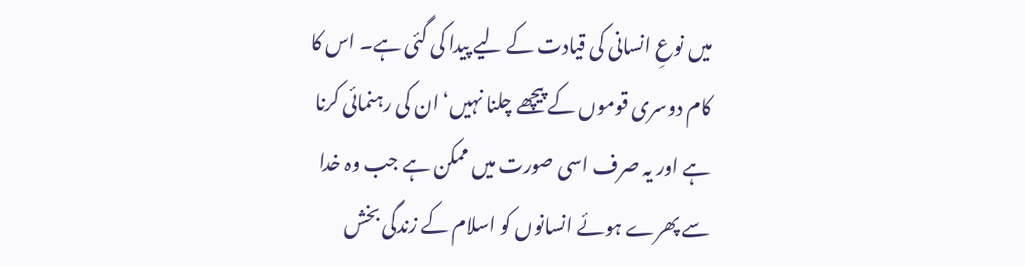میں نوعِ انسانی کی قیادت کے لیے پیدا کی گئی ہے۔ اس کا کام دوسری قوموں کے پیچھے چلنا نہیں‘ ان کی رہنمائی کرنا ہے اور یہ صرف اسی صورت میں ممکن ہے جب وہ خدا سے پھرے ہوئے انسانوں کو اسلام کے زندگی بخش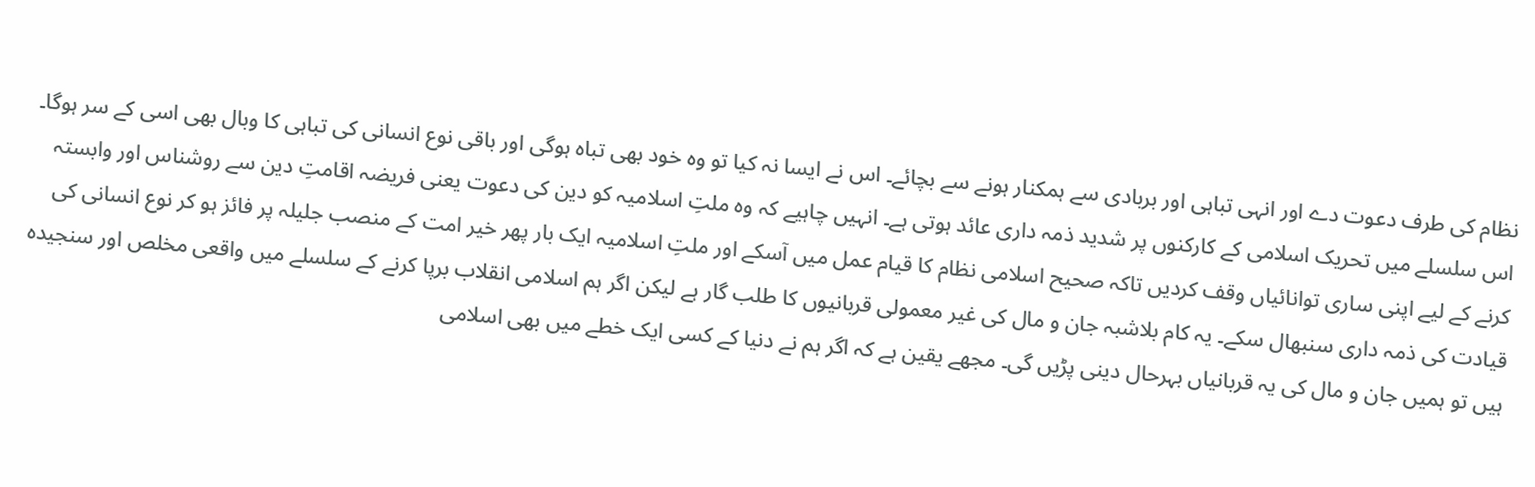نظام کی طرف دعوت دے اور انہی تباہی اور بربادی سے ہمکنار ہونے سے بچائے۔ اس نے ایسا نہ کیا تو وہ خود بھی تباہ ہوگی اور باقی نوع انسانی کی تباہی کا وبال بھی اسی کے سر ہوگا۔ اس سلسلے میں تحریک اسلامی کے کارکنوں پر شدید ذمہ داری عائد ہوتی ہے۔ انہیں چاہیے کہ وہ ملتِ اسلامیہ کو دین کی دعوت یعنی فریضہ اقامتِ دین سے روشناس اور وابستہ کرنے کے لیے اپنی ساری توانائیاں وقف کردیں تاکہ صحیح اسلامی نظام کا قیام عمل میں آسکے اور ملتِ اسلامیہ ایک بار پھر خیر امت کے منصب جلیلہ پر فائز ہو کر نوع انسانی کی قیادت کی ذمہ داری سنبھال سکے۔ یہ کام بلاشبہ جان و مال کی غیر معمولی قربانیوں کا طلب گار ہے لیکن اگر ہم اسلامی انقلاب برپا کرنے کے سلسلے میں واقعی مخلص اور سنجیدہ ہیں تو ہمیں جان و مال کی یہ قربانیاں بہرحال دینی پڑیں گی۔ مجھے یقین ہے کہ اگر ہم نے دنیا کے کسی ایک خطے میں بھی اسلامی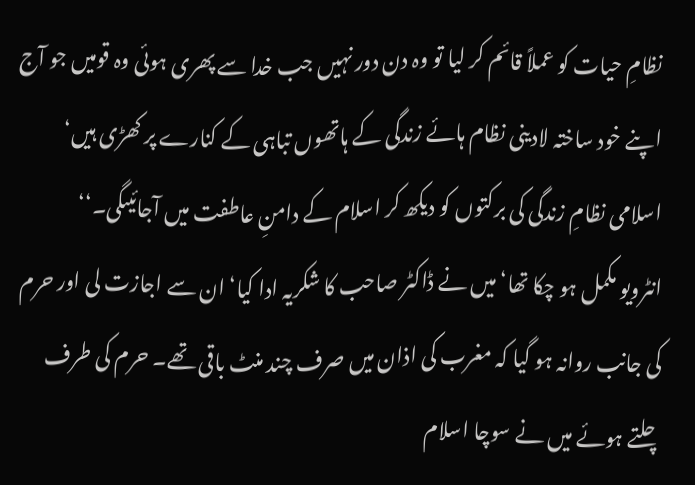نظامِ حیات کو عملاً قائم کر لیا تو وہ دن دور نہیں جب خدا سے پھری ہوئی وہ قومیں جو آج اپنے خود ساختہ لادینی نظام ہائے زندگی کے ہاتھوں تباہی کے کنارے پر کھڑی ہیں‘ اسلامی نظامِ زندگی کی برکتوں کو دیکھ کر اسلام کے دامنِ عاطفت میں آجائیںگی۔‘‘
انٹرویو مکمل ہو چکا تھا‘ میں نے ڈاکٹر صاحب کا شکریہ ادا کیا‘ ان سے اجازت لی اور حرم کی جانب روانہ ہو گیا کہ مغرب کی اذان میں صرف چند منٹ باقی تھے۔ حرم کی طرف چلتے ہوئے میں نے سوچا اسلام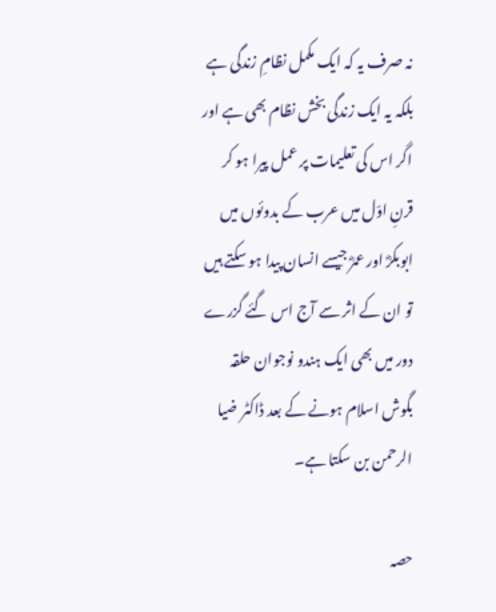نہ صرف یہ کہ ایک مکمل نظامِ زندگی ہے بلکہ یہ ایک زندگی بخش نظام بھی ہے اور اگر اس کی تعلیمات پر عمل پیرا ہو کر قرنِ اوّل میں عرب کے بدوئوں میں ابوبکرؓ اور عمرؓ جیسے انسان پیدا ہو سکتے ہیں تو ان کے اثر سے آج اس گئے گزرے دور میں بھی ایک ہندو نوجوان حلقہ بگوش اسلام ہونے کے بعد ڈاکٹر ضیا الرحمن بن سکتا ہے۔

حصہ